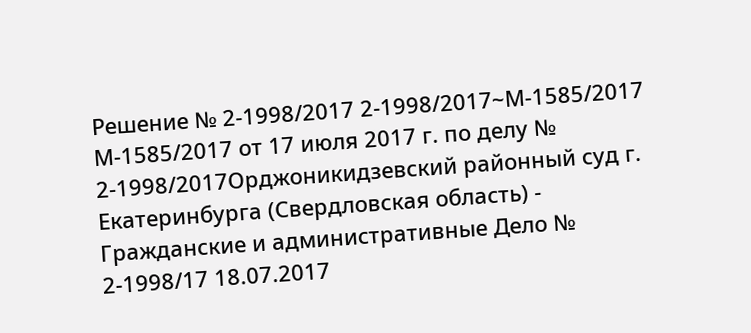Решение № 2-1998/2017 2-1998/2017~М-1585/2017 М-1585/2017 от 17 июля 2017 г. по делу № 2-1998/2017Орджоникидзевский районный суд г. Екатеринбурга (Свердловская область) - Гражданские и административные Дело № 2-1998/17 18.07.2017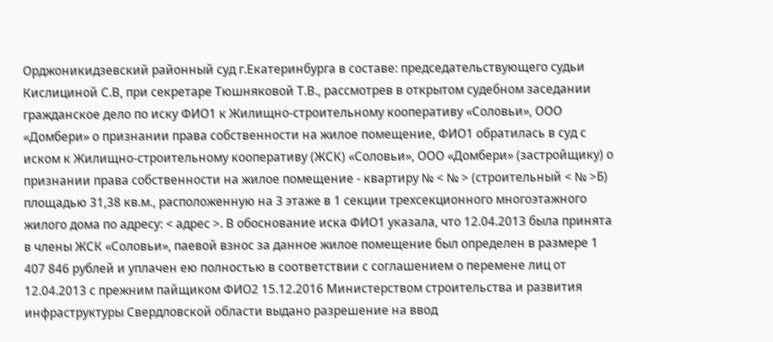Орджоникидзевский районный суд г.Екатеринбурга в составе: председательствующего судьи Кислициной С.В, при секретаре Тюшняковой Т.В., рассмотрев в открытом судебном заседании гражданское дело по иску ФИО1 к Жилищно-строительному кооперативу «Соловьи», ООО «Домбери» о признании права собственности на жилое помещение, ФИО1 обратилась в суд с иском к Жилищно-строительному кооперативу (ЖСК) «Соловьи», ООО «Домбери» (застройщику) о признании права собственности на жилое помещение - квартиру № < № > (строительный < № >Б) площадью 31,38 кв.м., расположенную на 3 этаже в 1 секции трехсекционного многоэтажного жилого дома по адресу: < адрес >. В обоснование иска ФИО1 указала, что 12.04.2013 была принята в члены ЖСК «Соловьи», паевой взнос за данное жилое помещение был определен в размере 1 407 846 рублей и уплачен ею полностью в соответствии с соглашением о перемене лиц от 12.04.2013 с прежним пайщиком ФИО2 15.12.2016 Министерством строительства и развития инфраструктуры Свердловской области выдано разрешение на ввод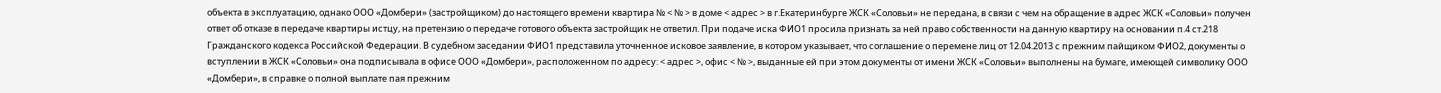объекта в эксплуатацию, однако ООО «Домбери» (застройщиком) до настоящего времени квартира № < № > в доме < адрес > в г.Екатеринбурге ЖСК «Соловьи» не передана, в связи с чем на обращение в адрес ЖСК «Соловьи» получен ответ об отказе в передаче квартиры истцу, на претензию о передаче готового объекта застройщик не ответил. При подаче иска ФИО1 просила признать за ней право собственности на данную квартиру на основании п.4 ст.218 Гражданского кодекса Российской Федерации. В судебном заседании ФИО1 представила уточненное исковое заявление, в котором указывает, что соглашение о перемене лиц от 12.04.2013 с прежним пайщиком ФИО2, документы о вступлении в ЖСК «Соловьи» она подписывала в офисе ООО «Домбери», расположенном по адресу: < адрес >, офис < № >, выданные ей при этом документы от имени ЖСК «Соловьи» выполнены на бумаге, имеющей символику ООО «Домбери», в справке о полной выплате пая прежним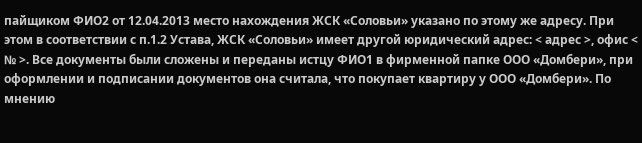пайщиком ФИО2 от 12.04.2013 место нахождения ЖСК «Соловьи» указано по этому же адресу. При этом в соответствии с п.1.2 Устава, ЖСК «Соловьи» имеет другой юридический адрес: < адрес >, офис < № >. Все документы были сложены и переданы истцу ФИО1 в фирменной папке ООО «Домбери», при оформлении и подписании документов она считала, что покупает квартиру у ООО «Домбери». По мнению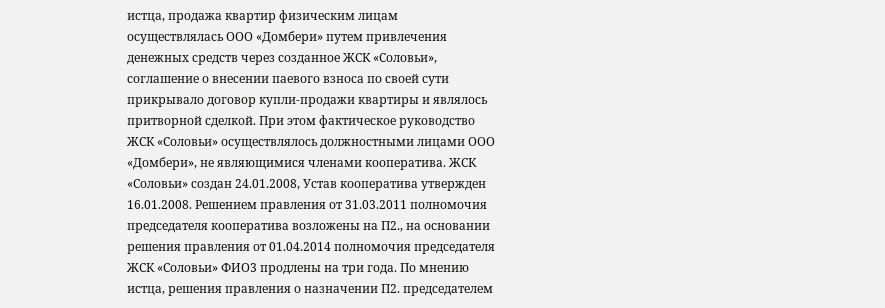истца, продажа квартир физическим лицам осуществлялась ООО «Домбери» путем привлечения денежных средств через созданное ЖСК «Соловьи», соглашение о внесении паевого взноса по своей сути прикрывало договор купли-продажи квартиры и являлось притворной сделкой. При этом фактическое руководство ЖСК «Соловьи» осуществлялось должностными лицами ООО «Домбери», не являющимися членами кооператива. ЖСК «Соловьи» создан 24.01.2008, Устав кооператива утвержден 16.01.2008. Решением правления от 31.03.2011 полномочия председателя кооператива возложены на П2., на основании решения правления от 01.04.2014 полномочия председателя ЖСК «Соловьи» ФИО3 продлены на три года. По мнению истца, решения правления о назначении П2. председателем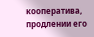кооператива, продлении его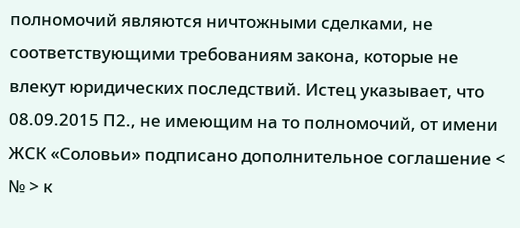полномочий являются ничтожными сделками, не соответствующими требованиям закона, которые не влекут юридических последствий. Истец указывает, что 08.09.2015 П2., не имеющим на то полномочий, от имени ЖСК «Соловьи» подписано дополнительное соглашение < № > к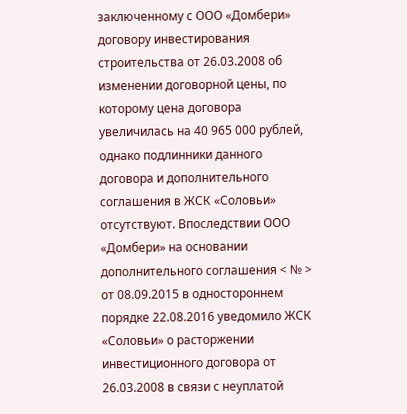заключенному с ООО «Домбери» договору инвестирования строительства от 26.03.2008 об изменении договорной цены, по которому цена договора увеличилась на 40 965 000 рублей, однако подлинники данного договора и дополнительного соглашения в ЖСК «Соловьи» отсутствуют. Впоследствии ООО «Домбери» на основании дополнительного соглашения < № > от 08.09.2015 в одностороннем порядке 22.08.2016 уведомило ЖСК «Соловьи» о расторжении инвестиционного договора от 26.03.2008 в связи с неуплатой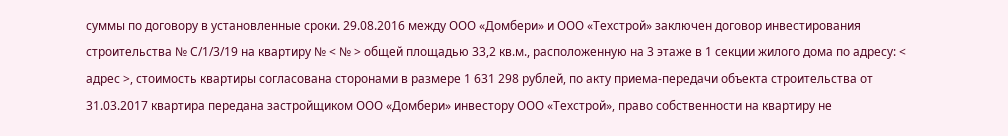суммы по договору в установленные сроки. 29.08.2016 между ООО «Домбери» и ООО «Техстрой» заключен договор инвестирования строительства № С/1/3/19 на квартиру № < № > общей площадью 33,2 кв.м., расположенную на 3 этаже в 1 секции жилого дома по адресу: < адрес >, стоимость квартиры согласована сторонами в размере 1 631 298 рублей, по акту приема-передачи объекта строительства от 31.03.2017 квартира передана застройщиком ООО «Домбери» инвестору ООО «Техстрой», право собственности на квартиру не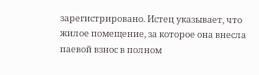зарегистрировано. Истец указывает, что жилое помещение, за которое она внесла паевой взнос в полном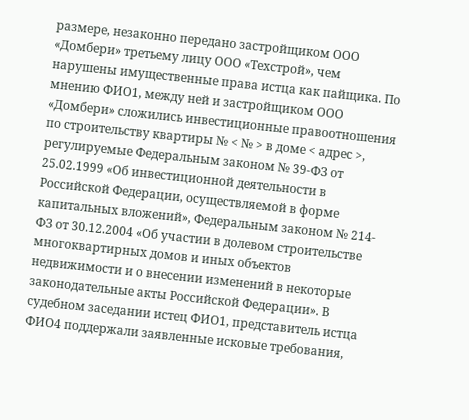размере, незаконно передано застройщиком ООО «Домбери» третьему лицу ООО «Техстрой», чем нарушены имущественные права истца как пайщика. По мнению ФИО1, между ней и застройщиком ООО «Домбери» сложились инвестиционные правоотношения по строительству квартиры № < № > в доме < адрес >, регулируемые Федеральным законом № 39-ФЗ от 25.02.1999 «Об инвестиционной деятельности в Российской Федерации, осуществляемой в форме капитальных вложений», Федеральным законом № 214-ФЗ от 30.12.2004 «Об участии в долевом строительстве многоквартирных домов и иных объектов недвижимости и о внесении изменений в некоторые законодательные акты Российской Федерации». В судебном заседании истец ФИО1, представитель истца ФИО4 поддержали заявленные исковые требования,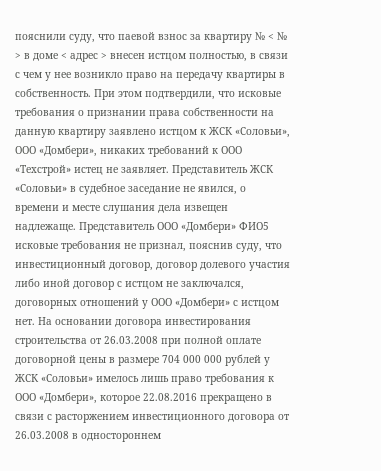пояснили суду, что паевой взнос за квартиру № < № > в доме < адрес > внесен истцом полностью, в связи с чем у нее возникло право на передачу квартиры в собственность. При этом подтвердили, что исковые требования о признании права собственности на данную квартиру заявлено истцом к ЖСК «Соловьи», ООО «Домбери», никаких требований к ООО «Техстрой» истец не заявляет. Представитель ЖСК «Соловьи» в судебное заседание не явился, о времени и месте слушания дела извещен надлежаще. Представитель ООО «Домбери» ФИО5 исковые требования не признал, пояснив суду, что инвестиционный договор, договор долевого участия либо иной договор с истцом не заключался, договорных отношений у ООО «Домбери» с истцом нет. На основании договора инвестирования строительства от 26.03.2008 при полной оплате договорной цены в размере 704 000 000 рублей у ЖСК «Соловьи» имелось лишь право требования к ООО «Домбери», которое 22.08.2016 прекращено в связи с расторжением инвестиционного договора от 26.03.2008 в одностороннем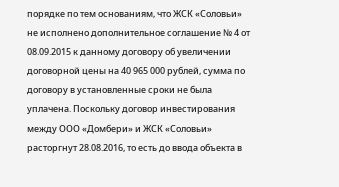порядке по тем основаниям, что ЖСК «Соловьи» не исполнено дополнительное соглашение № 4 от 08.09.2015 к данному договору об увеличении договорной цены на 40 965 000 рублей, сумма по договору в установленные сроки не была уплачена. Поскольку договор инвестирования между ООО «Домбери» и ЖСК «Соловьи» расторгнут 28.08.2016, то есть до ввода объекта в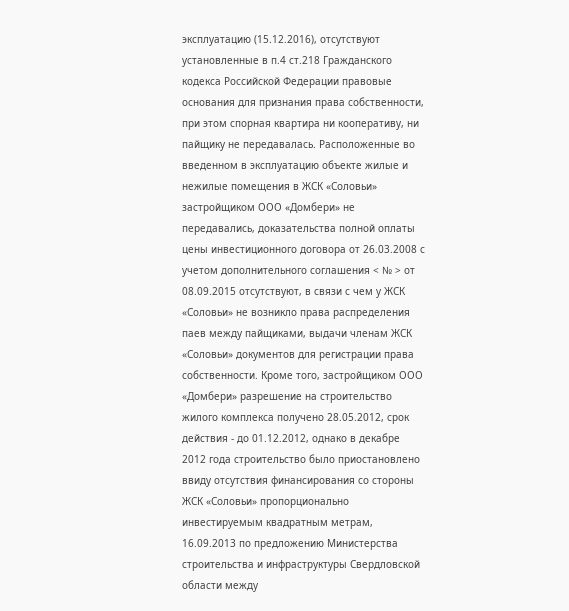эксплуатацию (15.12.2016), отсутствуют установленные в п.4 ст.218 Гражданского кодекса Российской Федерации правовые основания для признания права собственности, при этом спорная квартира ни кооперативу, ни пайщику не передавалась. Расположенные во введенном в эксплуатацию объекте жилые и нежилые помещения в ЖСК «Соловьи» застройщиком ООО «Домбери» не передавались, доказательства полной оплаты цены инвестиционного договора от 26.03.2008 с учетом дополнительного соглашения < № > от 08.09.2015 отсутствуют, в связи с чем у ЖСК «Соловьи» не возникло права распределения паев между пайщиками, выдачи членам ЖСК «Соловьи» документов для регистрации права собственности. Кроме того, застройщиком ООО «Домбери» разрешение на строительство жилого комплекса получено 28.05.2012, срок действия - до 01.12.2012, однако в декабре 2012 года строительство было приостановлено ввиду отсутствия финансирования со стороны ЖСК «Соловьи» пропорционально инвестируемым квадратным метрам, 16.09.2013 по предложению Министерства строительства и инфраструктуры Свердловской области между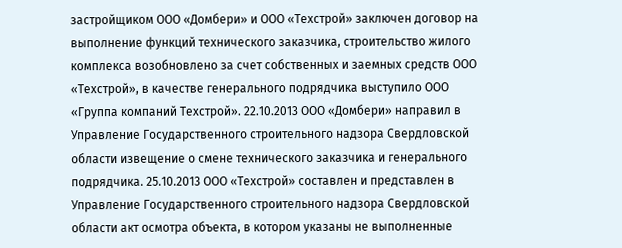застройщиком ООО «Домбери» и ООО «Техстрой» заключен договор на выполнение функций технического заказчика, строительство жилого комплекса возобновлено за счет собственных и заемных средств ООО «Техстрой», в качестве генерального подрядчика выступило ООО «Группа компаний Техстрой». 22.10.2013 ООО «Домбери» направил в Управление Государственного строительного надзора Свердловской области извещение о смене технического заказчика и генерального подрядчика. 25.10.2013 ООО «Техстрой» составлен и представлен в Управление Государственного строительного надзора Свердловской области акт осмотра объекта, в котором указаны не выполненные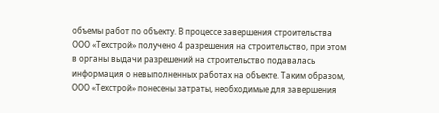объемы работ по объекту. В процессе завершения строительства ООО «Техстрой» получено 4 разрешения на строительство, при этом в органы выдачи разрешений на строительство подавалась информация о невыполненных работах на объекте. Таким образом, ООО «Техстрой» понесены затраты, необходимые для завершения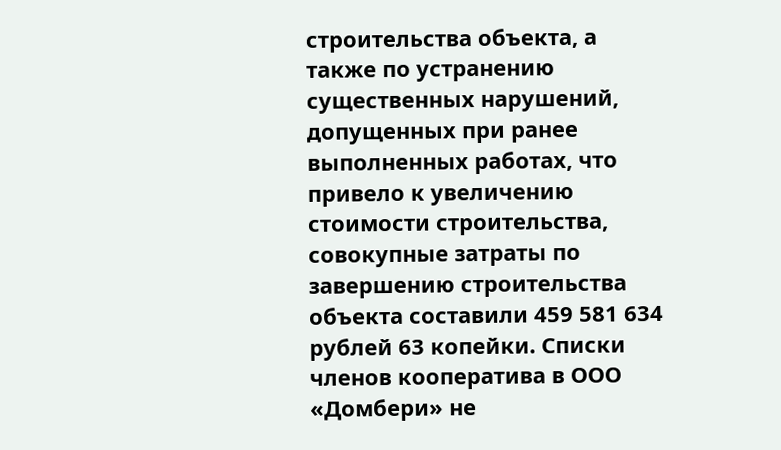строительства объекта, а также по устранению существенных нарушений, допущенных при ранее выполненных работах, что привело к увеличению стоимости строительства, совокупные затраты по завершению строительства объекта составили 459 581 634 рублей 63 копейки. Списки членов кооператива в ООО «Домбери» не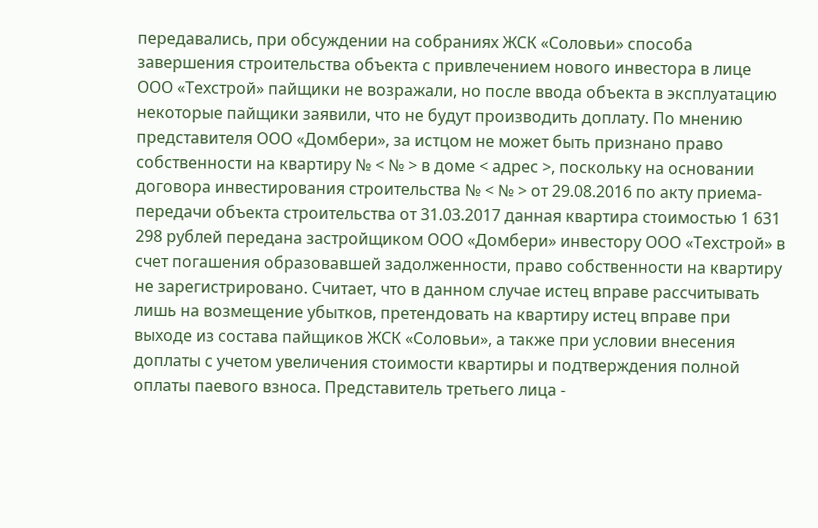передавались, при обсуждении на собраниях ЖСК «Соловьи» способа завершения строительства объекта с привлечением нового инвестора в лице ООО «Техстрой» пайщики не возражали, но после ввода объекта в эксплуатацию некоторые пайщики заявили, что не будут производить доплату. По мнению представителя ООО «Домбери», за истцом не может быть признано право собственности на квартиру № < № > в доме < адрес >, поскольку на основании договора инвестирования строительства № < № > от 29.08.2016 по акту приема-передачи объекта строительства от 31.03.2017 данная квартира стоимостью 1 631 298 рублей передана застройщиком ООО «Домбери» инвестору ООО «Техстрой» в счет погашения образовавшей задолженности, право собственности на квартиру не зарегистрировано. Считает, что в данном случае истец вправе рассчитывать лишь на возмещение убытков, претендовать на квартиру истец вправе при выходе из состава пайщиков ЖСК «Соловьи», а также при условии внесения доплаты с учетом увеличения стоимости квартиры и подтверждения полной оплаты паевого взноса. Представитель третьего лица -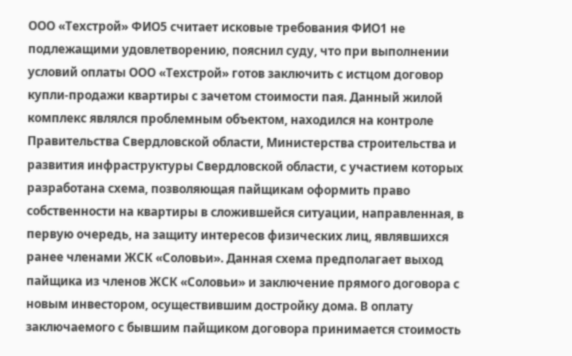ООО «Техстрой» ФИО5 считает исковые требования ФИО1 не подлежащими удовлетворению, пояснил суду, что при выполнении условий оплаты ООО «Техстрой» готов заключить с истцом договор купли-продажи квартиры с зачетом стоимости пая. Данный жилой комплекс являлся проблемным объектом, находился на контроле Правительства Свердловской области, Министерства строительства и развития инфраструктуры Свердловской области, с участием которых разработана схема, позволяющая пайщикам оформить право собственности на квартиры в сложившейся ситуации, направленная, в первую очередь, на защиту интересов физических лиц, являвшихся ранее членами ЖСК «Соловьи». Данная схема предполагает выход пайщика из членов ЖСК «Соловьи» и заключение прямого договора с новым инвестором, осуществившим достройку дома. В оплату заключаемого с бывшим пайщиком договора принимается стоимость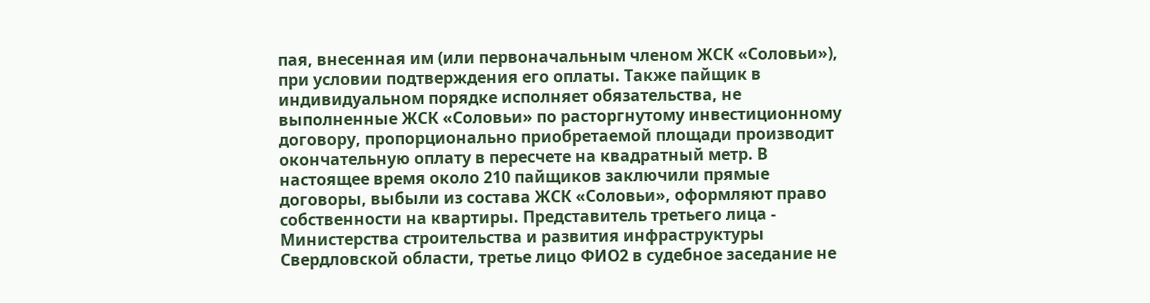пая, внесенная им (или первоначальным членом ЖСК «Соловьи»), при условии подтверждения его оплаты. Также пайщик в индивидуальном порядке исполняет обязательства, не выполненные ЖСК «Соловьи» по расторгнутому инвестиционному договору, пропорционально приобретаемой площади производит окончательную оплату в пересчете на квадратный метр. В настоящее время около 210 пайщиков заключили прямые договоры, выбыли из состава ЖСК «Соловьи», оформляют право собственности на квартиры. Представитель третьего лица - Министерства строительства и развития инфраструктуры Свердловской области, третье лицо ФИО2 в судебное заседание не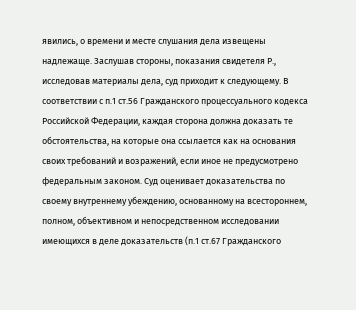явились, о времени и месте слушания дела извещены надлежаще. Заслушав стороны, показания свидетеля Р., исследовав материалы дела, суд приходит к следующему. В соответствии с п.1 ст.56 Гражданского процессуального кодекса Российской Федерации, каждая сторона должна доказать те обстоятельства, на которые она ссылается как на основания своих требований и возражений, если иное не предусмотрено федеральным законом. Суд оценивает доказательства по своему внутреннему убеждению, основанному на всестороннем, полном, объективном и непосредственном исследовании имеющихся в деле доказательств (п.1 ст.67 Гражданского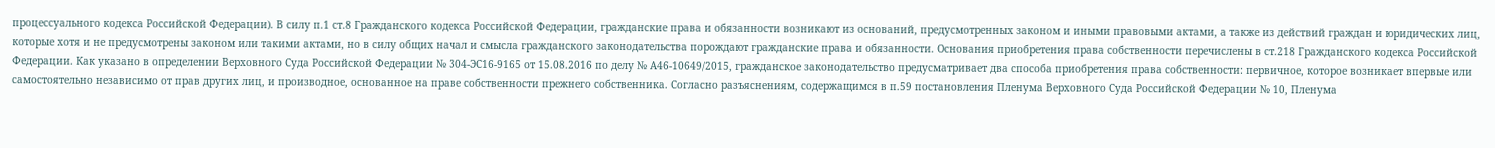процессуального кодекса Российской Федерации). В силу п.1 ст.8 Гражданского кодекса Российской Федерации, гражданские права и обязанности возникают из оснований, предусмотренных законом и иными правовыми актами, а также из действий граждан и юридических лиц, которые хотя и не предусмотрены законом или такими актами, но в силу общих начал и смысла гражданского законодательства порождают гражданские права и обязанности. Основания приобретения права собственности перечислены в ст.218 Гражданского кодекса Российской Федерации. Как указано в определении Верховного Суда Российской Федерации № 304-ЭС16-9165 от 15.08.2016 по делу № А46-10649/2015, гражданское законодательство предусматривает два способа приобретения права собственности: первичное, которое возникает впервые или самостоятельно независимо от прав других лиц, и производное, основанное на праве собственности прежнего собственника. Согласно разъяснениям, содержащимся в п.59 постановления Пленума Верховного Суда Российской Федерации № 10, Пленума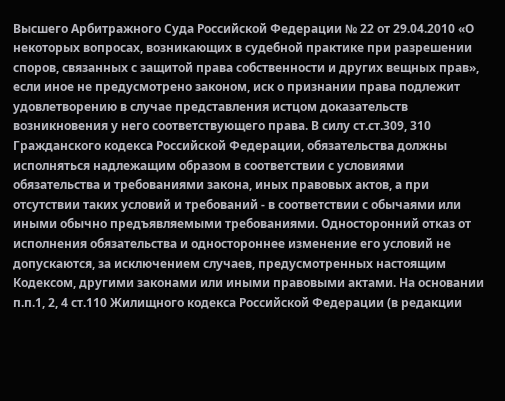Высшего Арбитражного Суда Российской Федерации № 22 от 29.04.2010 «О некоторых вопросах, возникающих в судебной практике при разрешении споров, связанных с защитой права собственности и других вещных прав», если иное не предусмотрено законом, иск о признании права подлежит удовлетворению в случае представления истцом доказательств возникновения у него соответствующего права. В силу ст.ст.309, 310 Гражданского кодекса Российской Федерации, обязательства должны исполняться надлежащим образом в соответствии с условиями обязательства и требованиями закона, иных правовых актов, а при отсутствии таких условий и требований - в соответствии с обычаями или иными обычно предъявляемыми требованиями. Односторонний отказ от исполнения обязательства и одностороннее изменение его условий не допускаются, за исключением случаев, предусмотренных настоящим Кодексом, другими законами или иными правовыми актами. На основании п.п.1, 2, 4 ст.110 Жилищного кодекса Российской Федерации (в редакции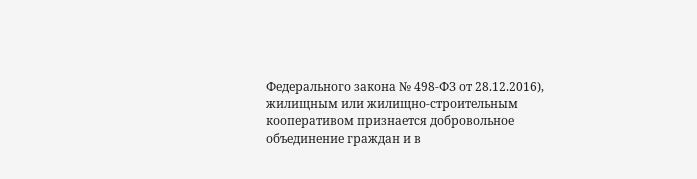Федерального закона № 498-ФЗ от 28.12.2016), жилищным или жилищно-строительным кооперативом признается добровольное объединение граждан и в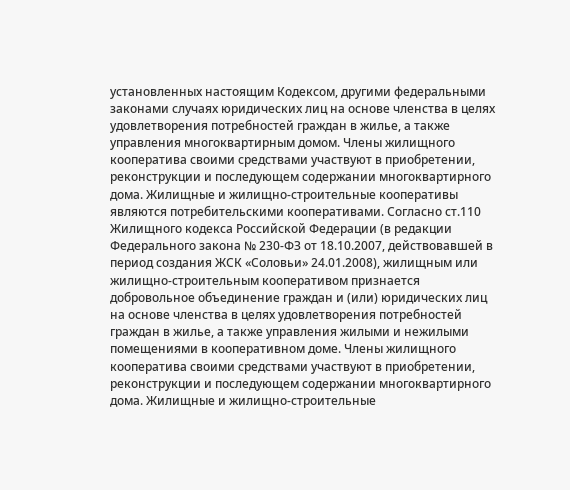установленных настоящим Кодексом, другими федеральными законами случаях юридических лиц на основе членства в целях удовлетворения потребностей граждан в жилье, а также управления многоквартирным домом. Члены жилищного кооператива своими средствами участвуют в приобретении, реконструкции и последующем содержании многоквартирного дома. Жилищные и жилищно-строительные кооперативы являются потребительскими кооперативами. Согласно ст.110 Жилищного кодекса Российской Федерации (в редакции Федерального закона № 230-ФЗ от 18.10.2007, действовавшей в период создания ЖСК «Соловьи» 24.01.2008), жилищным или жилищно-строительным кооперативом признается добровольное объединение граждан и (или) юридических лиц на основе членства в целях удовлетворения потребностей граждан в жилье, а также управления жилыми и нежилыми помещениями в кооперативном доме. Члены жилищного кооператива своими средствами участвуют в приобретении, реконструкции и последующем содержании многоквартирного дома. Жилищные и жилищно-строительные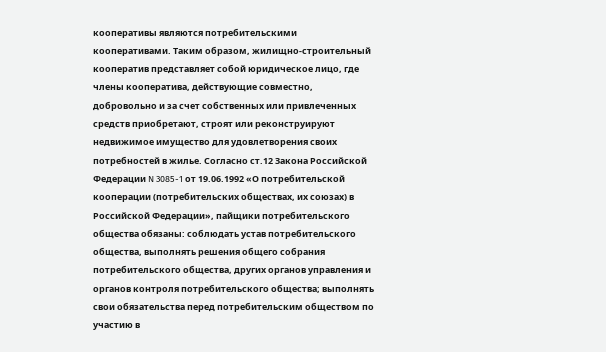кооперативы являются потребительскими кооперативами. Таким образом, жилищно-строительный кооператив представляет собой юридическое лицо, где члены кооператива, действующие совместно, добровольно и за счет собственных или привлеченных средств приобретают, строят или реконструируют недвижимое имущество для удовлетворения своих потребностей в жилье. Согласно ст.12 Закона Российской Федерации N 3085-1 от 19.06.1992 «О потребительской кооперации (потребительских обществах, их союзах) в Российской Федерации», пайщики потребительского общества обязаны: соблюдать устав потребительского общества, выполнять решения общего собрания потребительского общества, других органов управления и органов контроля потребительского общества; выполнять свои обязательства перед потребительским обществом по участию в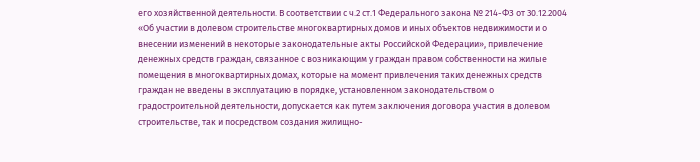его хозяйственной деятельности. В соответствии с ч.2 ст.1 Федерального закона № 214-ФЗ от 30.12.2004 «Об участии в долевом строительстве многоквартирных домов и иных объектов недвижимости и о внесении изменений в некоторые законодательные акты Российской Федерации», привлечение денежных средств граждан, связанное с возникающим у граждан правом собственности на жилые помещения в многоквартирных домах, которые на момент привлечения таких денежных средств граждан не введены в эксплуатацию в порядке, установленном законодательством о градостроительной деятельности, допускается как путем заключения договора участия в долевом строительстве, так и посредством создания жилищно-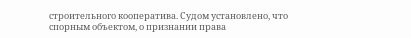строительного кооператива. Судом установлено, что спорным объектом, о признании права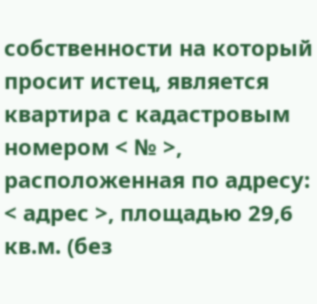собственности на который просит истец, является квартира с кадастровым номером < № >, расположенная по адресу: < адрес >, площадью 29,6 кв.м. (без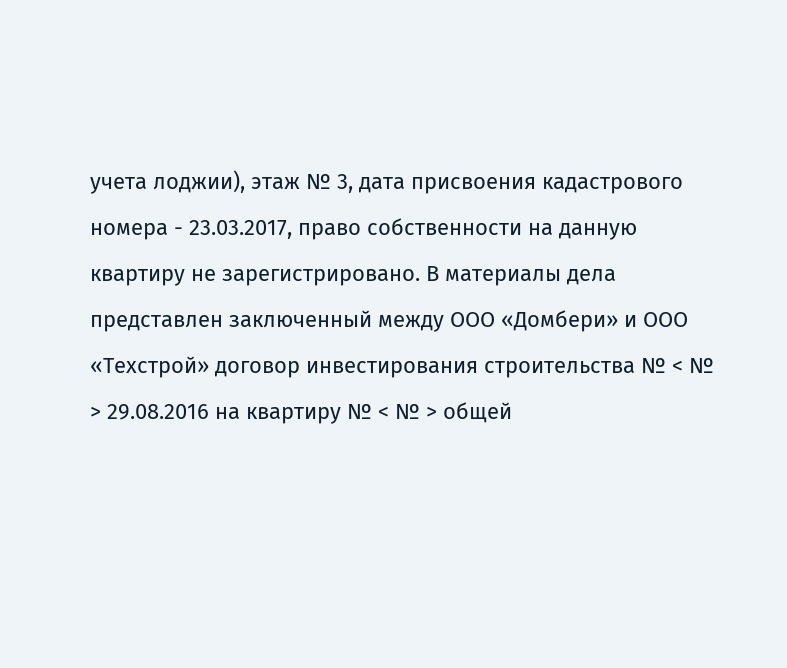учета лоджии), этаж № 3, дата присвоения кадастрового номера - 23.03.2017, право собственности на данную квартиру не зарегистрировано. В материалы дела представлен заключенный между ООО «Домбери» и ООО «Техстрой» договор инвестирования строительства № < № > 29.08.2016 на квартиру № < № > общей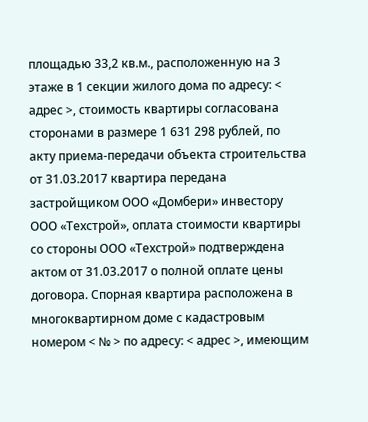площадью 33,2 кв.м., расположенную на 3 этаже в 1 секции жилого дома по адресу: < адрес >, стоимость квартиры согласована сторонами в размере 1 631 298 рублей, по акту приема-передачи объекта строительства от 31.03.2017 квартира передана застройщиком ООО «Домбери» инвестору ООО «Техстрой», оплата стоимости квартиры со стороны ООО «Техстрой» подтверждена актом от 31.03.2017 о полной оплате цены договора. Спорная квартира расположена в многоквартирном доме с кадастровым номером < № > по адресу: < адрес >, имеющим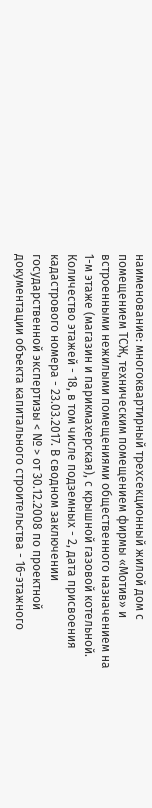наименование: многоквартирный трехсекционный жилой дом с помещением ТСЖ, техническим помещением фирмы «Мотив» и встроенными нежилыми помещениями общественного назначением на 1-м этаже (магазин и парикмахерская), с крышной газовой котельной. Количество этажей - 18, в том числе подземных - 2, дата присвоения кадастрового номера - 23.03.2017. В сводном заключении государственной экспертизы < № > от 30.12.2008 по проектной документации объекта капитального строительства - 16-этажного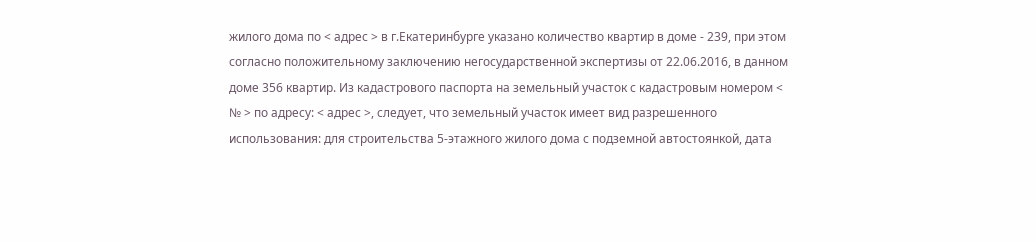жилого дома по < адрес > в г.Екатеринбурге указано количество квартир в доме - 239, при этом согласно положительному заключению негосударственной экспертизы от 22.06.2016, в данном доме 356 квартир. Из кадастрового паспорта на земельный участок с кадастровым номером < № > по адресу: < адрес >, следует, что земельный участок имеет вид разрешенного использования: для строительства 5-этажного жилого дома с подземной автостоянкой, дата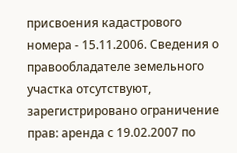присвоения кадастрового номера - 15.11.2006. Сведения о правообладателе земельного участка отсутствуют, зарегистрировано ограничение прав: аренда с 19.02.2007 по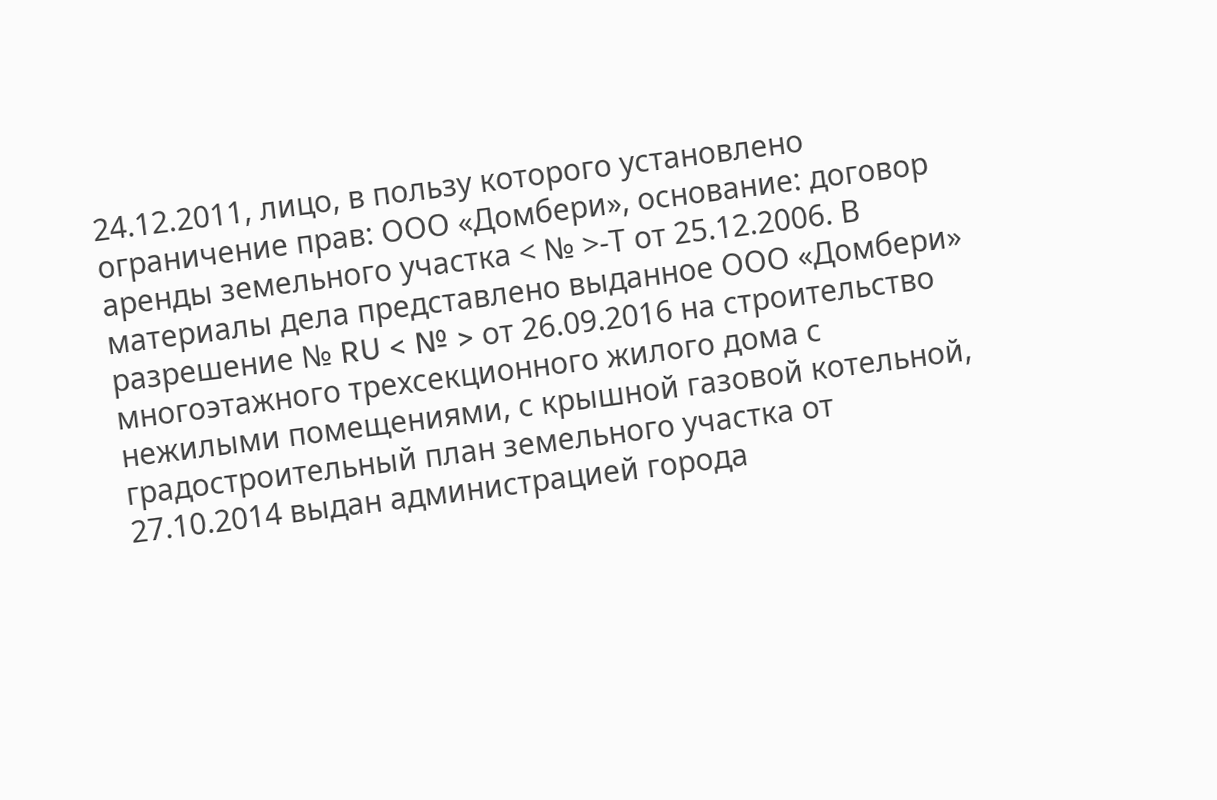24.12.2011, лицо, в пользу которого установлено ограничение прав: ООО «Домбери», основание: договор аренды земельного участка < № >-Т от 25.12.2006. В материалы дела представлено выданное ООО «Домбери» разрешение № RU < № > от 26.09.2016 на строительство многоэтажного трехсекционного жилого дома с нежилыми помещениями, с крышной газовой котельной, градостроительный план земельного участка от 27.10.2014 выдан администрацией города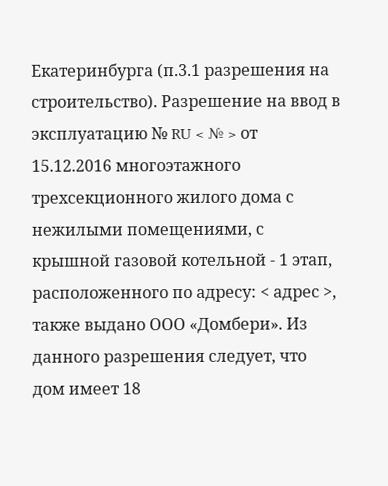Екатеринбурга (п.3.1 разрешения на строительство). Разрешение на ввод в эксплуатацию № RU < № > от 15.12.2016 многоэтажного трехсекционного жилого дома с нежилыми помещениями, с крышной газовой котельной - 1 этап, расположенного по адресу: < адрес >, также выдано ООО «Домбери». Из данного разрешения следует, что дом имеет 18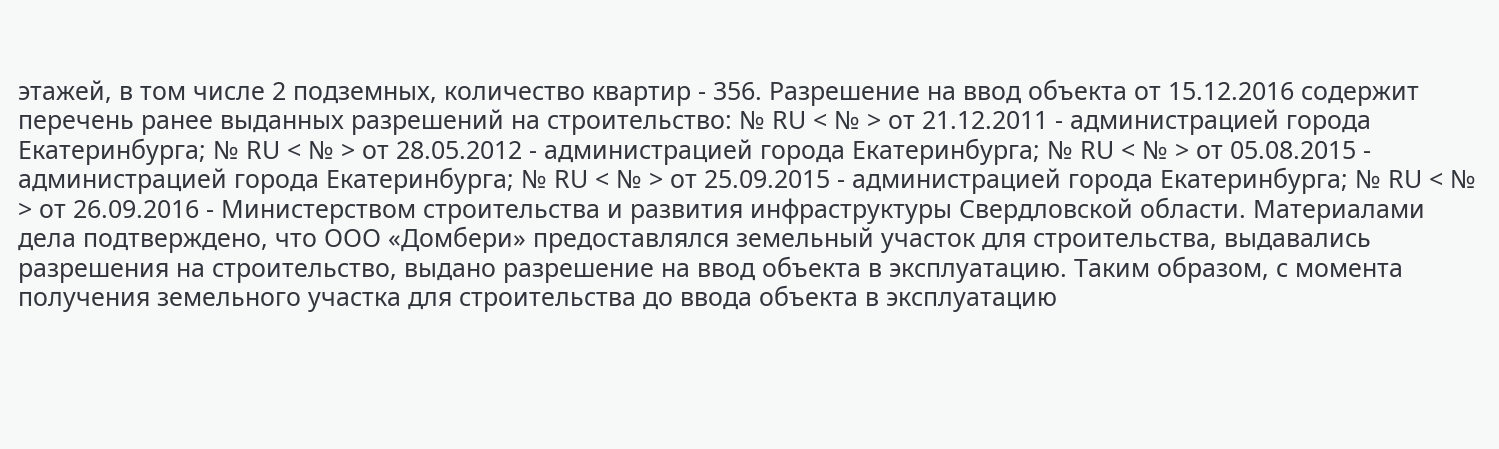этажей, в том числе 2 подземных, количество квартир - 356. Разрешение на ввод объекта от 15.12.2016 содержит перечень ранее выданных разрешений на строительство: № RU < № > от 21.12.2011 - администрацией города Екатеринбурга; № RU < № > от 28.05.2012 - администрацией города Екатеринбурга; № RU < № > от 05.08.2015 - администрацией города Екатеринбурга; № RU < № > от 25.09.2015 - администрацией города Екатеринбурга; № RU < № > от 26.09.2016 - Министерством строительства и развития инфраструктуры Свердловской области. Материалами дела подтверждено, что ООО «Домбери» предоставлялся земельный участок для строительства, выдавались разрешения на строительство, выдано разрешение на ввод объекта в эксплуатацию. Таким образом, с момента получения земельного участка для строительства до ввода объекта в эксплуатацию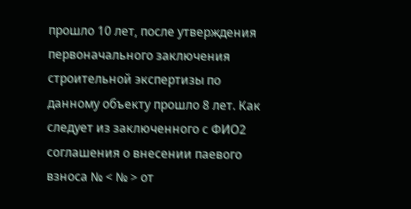прошло 10 лет, после утверждения первоначального заключения строительной экспертизы по данному объекту прошло 8 лет. Как следует из заключенного с ФИО2 соглашения о внесении паевого взноса № < № > от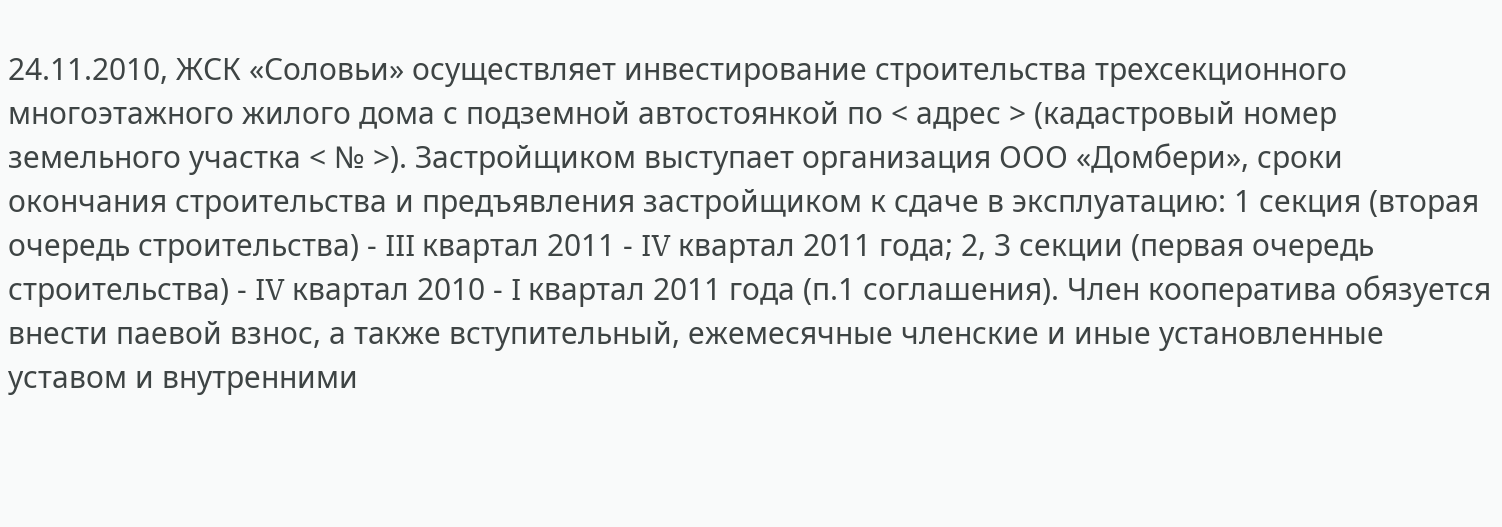24.11.2010, ЖСК «Соловьи» осуществляет инвестирование строительства трехсекционного многоэтажного жилого дома с подземной автостоянкой по < адрес > (кадастровый номер земельного участка < № >). Застройщиком выступает организация ООО «Домбери», сроки окончания строительства и предъявления застройщиком к сдаче в эксплуатацию: 1 секция (вторая очередь строительства) - III квартал 2011 - IV квартал 2011 года; 2, 3 секции (первая очередь строительства) - IV квартал 2010 - I квартал 2011 года (п.1 соглашения). Член кооператива обязуется внести паевой взнос, а также вступительный, ежемесячные членские и иные установленные уставом и внутренними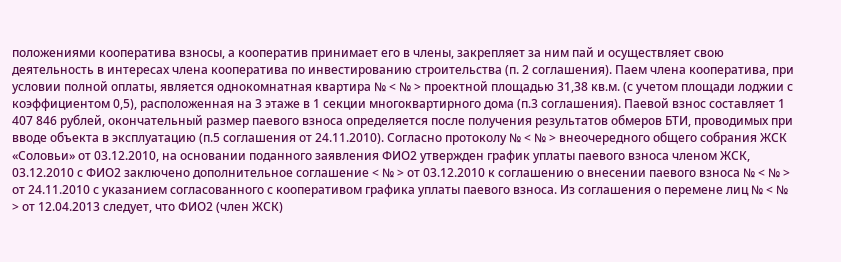положениями кооператива взносы, а кооператив принимает его в члены, закрепляет за ним пай и осуществляет свою деятельность в интересах члена кооператива по инвестированию строительства (п. 2 соглашения). Паем члена кооператива, при условии полной оплаты, является однокомнатная квартира № < № > проектной площадью 31,38 кв.м. (с учетом площади лоджии с коэффициентом 0,5), расположенная на 3 этаже в 1 секции многоквартирного дома (п.3 соглашения). Паевой взнос составляет 1 407 846 рублей, окончательный размер паевого взноса определяется после получения результатов обмеров БТИ, проводимых при вводе объекта в эксплуатацию (п.5 соглашения от 24.11.2010). Согласно протоколу № < № > внеочередного общего собрания ЖСК «Соловьи» от 03.12.2010, на основании поданного заявления ФИО2 утвержден график уплаты паевого взноса членом ЖСК, 03.12.2010 с ФИО2 заключено дополнительное соглашение < № > от 03.12.2010 к соглашению о внесении паевого взноса № < № > от 24.11.2010 с указанием согласованного с кооперативом графика уплаты паевого взноса. Из соглашения о перемене лиц № < № > от 12.04.2013 следует, что ФИО2 (член ЖСК)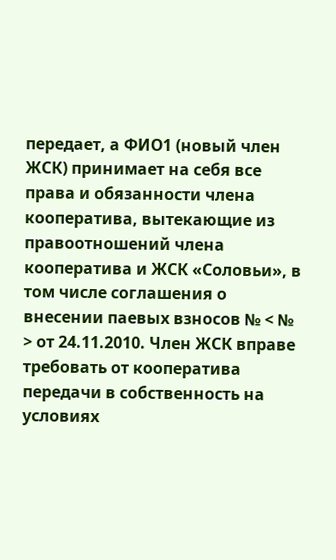передает, а ФИО1 (новый член ЖСК) принимает на себя все права и обязанности члена кооператива, вытекающие из правоотношений члена кооператива и ЖСК «Соловьи», в том числе соглашения о внесении паевых взносов № < № > от 24.11.2010. Член ЖСК вправе требовать от кооператива передачи в собственность на условиях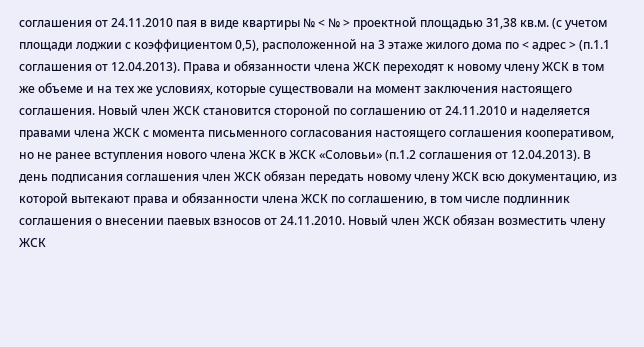соглашения от 24.11.2010 пая в виде квартиры № < № > проектной площадью 31,38 кв.м. (с учетом площади лоджии с коэффициентом 0,5), расположенной на 3 этаже жилого дома по < адрес > (п.1.1 соглашения от 12.04.2013). Права и обязанности члена ЖСК переходят к новому члену ЖСК в том же объеме и на тех же условиях, которые существовали на момент заключения настоящего соглашения. Новый член ЖСК становится стороной по соглашению от 24.11.2010 и наделяется правами члена ЖСК с момента письменного согласования настоящего соглашения кооперативом, но не ранее вступления нового члена ЖСК в ЖСК «Соловьи» (п.1.2 соглашения от 12.04.2013). В день подписания соглашения член ЖСК обязан передать новому члену ЖСК всю документацию, из которой вытекают права и обязанности члена ЖСК по соглашению, в том числе подлинник соглашения о внесении паевых взносов от 24.11.2010. Новый член ЖСК обязан возместить члену ЖСК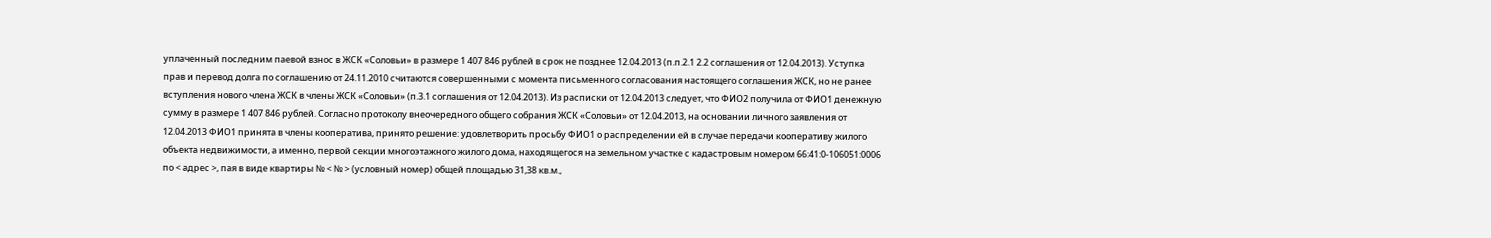уплаченный последним паевой взнос в ЖСК «Соловьи» в размере 1 407 846 рублей в срок не позднее 12.04.2013 (п.п.2.1 2.2 соглашения от 12.04.2013). Уступка прав и перевод долга по соглашению от 24.11.2010 считаются совершенными с момента письменного согласования настоящего соглашения ЖСК, но не ранее вступления нового члена ЖСК в члены ЖСК «Соловьи» (п.3.1 соглашения от 12.04.2013). Из расписки от 12.04.2013 следует, что ФИО2 получила от ФИО1 денежную сумму в размере 1 407 846 рублей. Согласно протоколу внеочередного общего собрания ЖСК «Соловьи» от 12.04.2013, на основании личного заявления от 12.04.2013 ФИО1 принята в члены кооператива, принято решение: удовлетворить просьбу ФИО1 о распределении ей в случае передачи кооперативу жилого объекта недвижимости, а именно, первой секции многоэтажного жилого дома, находящегося на земельном участке с кадастровым номером 66:41:0-106051:0006 по < адрес >, пая в виде квартиры № < № > (условный номер) общей площадью 31,38 кв.м.,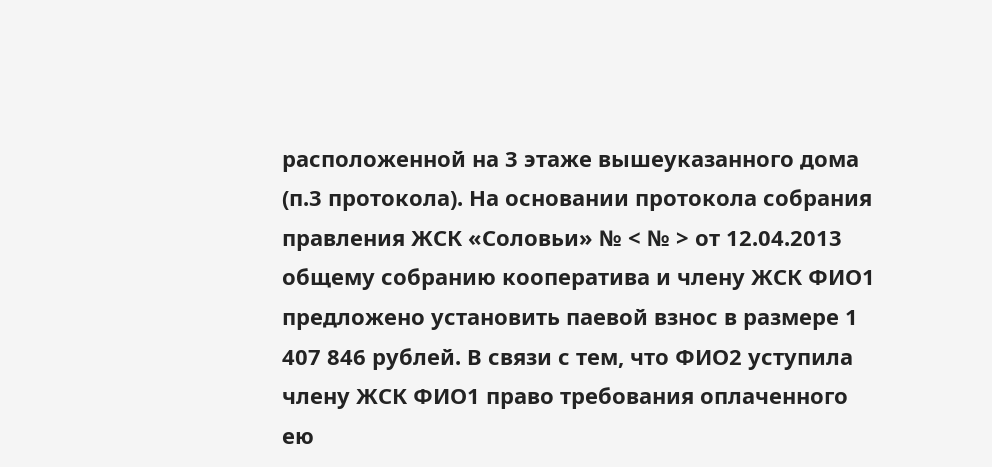расположенной на 3 этаже вышеуказанного дома (п.3 протокола). На основании протокола собрания правления ЖСК «Соловьи» № < № > от 12.04.2013 общему собранию кооператива и члену ЖСК ФИО1 предложено установить паевой взнос в размере 1 407 846 рублей. В связи с тем, что ФИО2 уступила члену ЖСК ФИО1 право требования оплаченного ею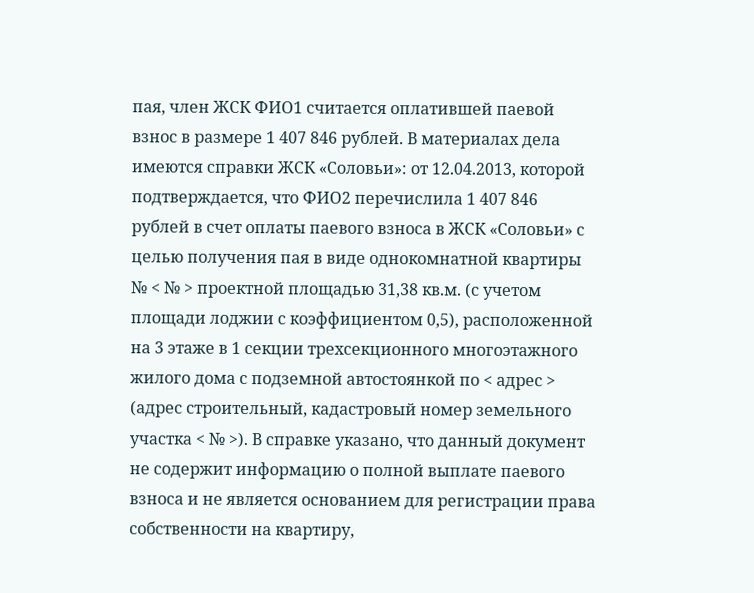пая, член ЖСК ФИО1 считается оплатившей паевой взнос в размере 1 407 846 рублей. В материалах дела имеются справки ЖСК «Соловьи»: от 12.04.2013, которой подтверждается, что ФИО2 перечислила 1 407 846 рублей в счет оплаты паевого взноса в ЖСК «Соловьи» с целью получения пая в виде однокомнатной квартиры № < № > проектной площадью 31,38 кв.м. (с учетом площади лоджии с коэффициентом 0,5), расположенной на 3 этаже в 1 секции трехсекционного многоэтажного жилого дома с подземной автостоянкой по < адрес > (адрес строительный, кадастровый номер земельного участка < № >). В справке указано, что данный документ не содержит информацию о полной выплате паевого взноса и не является основанием для регистрации права собственности на квартиру,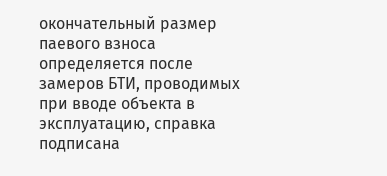окончательный размер паевого взноса определяется после замеров БТИ, проводимых при вводе объекта в эксплуатацию, справка подписана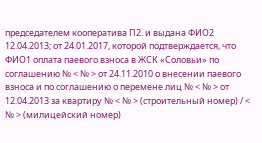председателем кооператива П2. и выдана ФИО2 12.04.2013; от 24.01.2017, которой подтверждается, что ФИО1 оплата паевого взноса в ЖСК «Соловьи» по соглашению № < № > от 24.11.2010 о внесении паевого взноса и по соглашению о перемене лиц № < № > от 12.04.2013 за квартиру № < № > (строительный номер) / < № > (милицейский номер)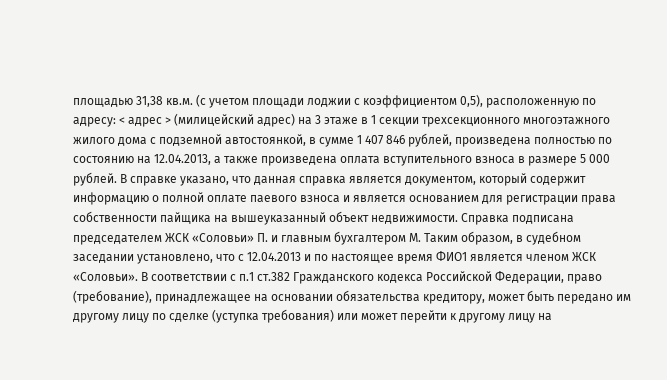площадью 31,38 кв.м. (с учетом площади лоджии с коэффициентом 0,5), расположенную по адресу: < адрес > (милицейский адрес) на 3 этаже в 1 секции трехсекционного многоэтажного жилого дома с подземной автостоянкой, в сумме 1 407 846 рублей, произведена полностью по состоянию на 12.04.2013, а также произведена оплата вступительного взноса в размере 5 000 рублей. В справке указано, что данная справка является документом, который содержит информацию о полной оплате паевого взноса и является основанием для регистрации права собственности пайщика на вышеуказанный объект недвижимости. Справка подписана председателем ЖСК «Соловьи» П. и главным бухгалтером М. Таким образом, в судебном заседании установлено, что с 12.04.2013 и по настоящее время ФИО1 является членом ЖСК «Соловьи». В соответствии с п.1 ст.382 Гражданского кодекса Российской Федерации, право (требование), принадлежащее на основании обязательства кредитору, может быть передано им другому лицу по сделке (уступка требования) или может перейти к другому лицу на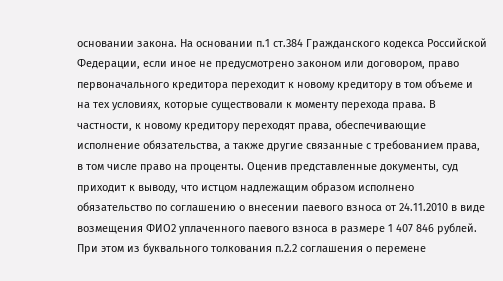основании закона. На основании п.1 ст.384 Гражданского кодекса Российской Федерации, если иное не предусмотрено законом или договором, право первоначального кредитора переходит к новому кредитору в том объеме и на тех условиях, которые существовали к моменту перехода права. В частности, к новому кредитору переходят права, обеспечивающие исполнение обязательства, а также другие связанные с требованием права, в том числе право на проценты. Оценив представленные документы, суд приходит к выводу, что истцом надлежащим образом исполнено обязательство по соглашению о внесении паевого взноса от 24.11.2010 в виде возмещения ФИО2 уплаченного паевого взноса в размере 1 407 846 рублей. При этом из буквального толкования п.2.2 соглашения о перемене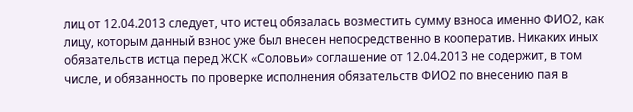лиц от 12.04.2013 следует, что истец обязалась возместить сумму взноса именно ФИО2, как лицу, которым данный взнос уже был внесен непосредственно в кооператив. Никаких иных обязательств истца перед ЖСК «Соловьи» соглашение от 12.04.2013 не содержит, в том числе, и обязанность по проверке исполнения обязательств ФИО2 по внесению пая в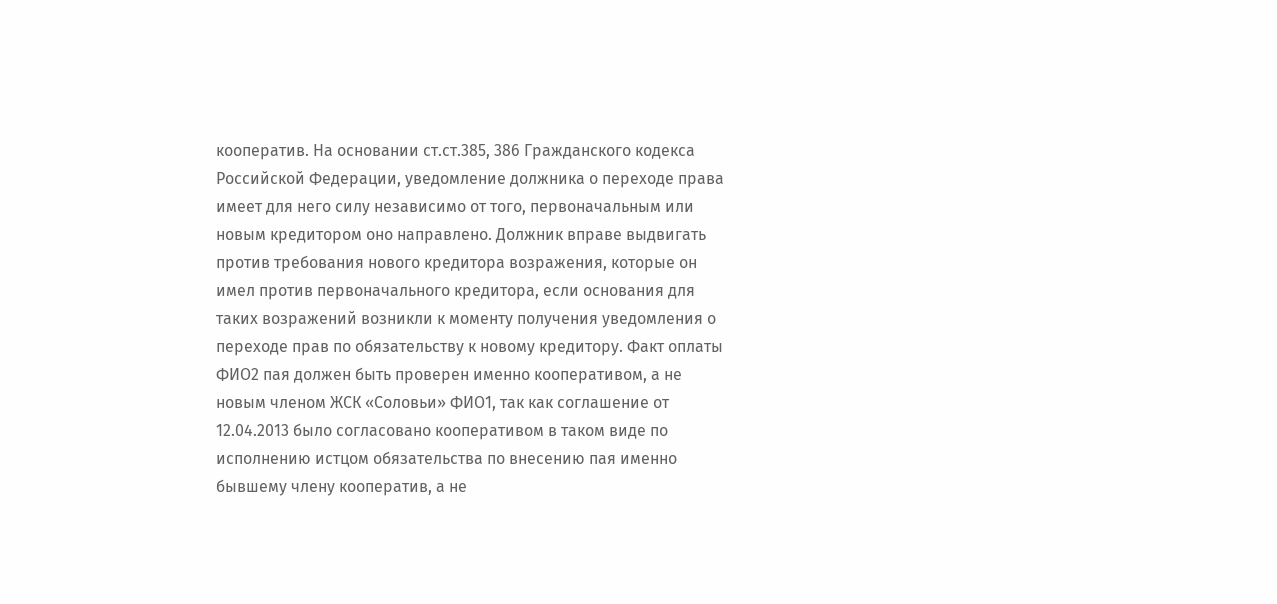кооператив. На основании ст.ст.385, 386 Гражданского кодекса Российской Федерации, уведомление должника о переходе права имеет для него силу независимо от того, первоначальным или новым кредитором оно направлено. Должник вправе выдвигать против требования нового кредитора возражения, которые он имел против первоначального кредитора, если основания для таких возражений возникли к моменту получения уведомления о переходе прав по обязательству к новому кредитору. Факт оплаты ФИО2 пая должен быть проверен именно кооперативом, а не новым членом ЖСК «Соловьи» ФИО1, так как соглашение от 12.04.2013 было согласовано кооперативом в таком виде по исполнению истцом обязательства по внесению пая именно бывшему члену кооператив, а не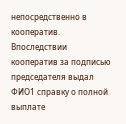непосредственно в кооператив. Впоследствии кооператив за подписью председателя выдал ФИО1 справку о полной выплате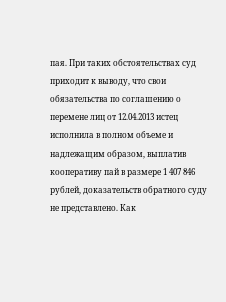пая. При таких обстоятельствах суд приходит к выводу, что свои обязательства по соглашению о перемене лиц от 12.04.2013 истец исполнила в полном объеме и надлежащим образом, выплатив кооперативу пай в размере 1 407 846 рублей, доказательств обратного суду не представлено. Как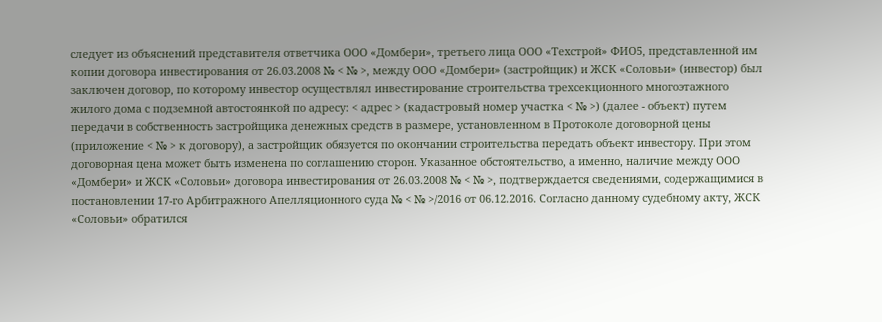следует из объяснений представителя ответчика ООО «Домбери», третьего лица ООО «Техстрой» ФИО5, представленной им копии договора инвестирования от 26.03.2008 № < № >, между ООО «Домбери» (застройщик) и ЖСК «Соловьи» (инвестор) был заключен договор, по которому инвестор осуществлял инвестирование строительства трехсекционного многоэтажного жилого дома с подземной автостоянкой по адресу: < адрес > (кадастровый номер участка < № >) (далее - объект) путем передачи в собственность застройщика денежных средств в размере, установленном в Протоколе договорной цены (приложение < № > к договору), а застройщик обязуется по окончании строительства передать объект инвестору. При этом договорная цена может быть изменена по соглашению сторон. Указанное обстоятельство, а именно, наличие между ООО «Домбери» и ЖСК «Соловьи» договора инвестирования от 26.03.2008 № < № >, подтверждается сведениями, содержащимися в постановлении 17-го Арбитражного Апелляционного суда № < № >/2016 от 06.12.2016. Согласно данному судебному акту, ЖСК «Соловьи» обратился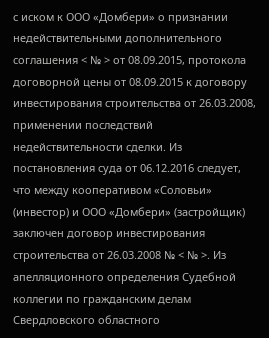с иском к ООО «Домбери» о признании недействительными дополнительного соглашения < № > от 08.09.2015, протокола договорной цены от 08.09.2015 к договору инвестирования строительства от 26.03.2008, применении последствий недействительности сделки. Из постановления суда от 06.12.2016 следует, что между кооперативом «Соловьи» (инвестор) и ООО «Домбери» (застройщик) заключен договор инвестирования строительства от 26.03.2008 № < № >. Из апелляционного определения Судебной коллегии по гражданским делам Свердловского областного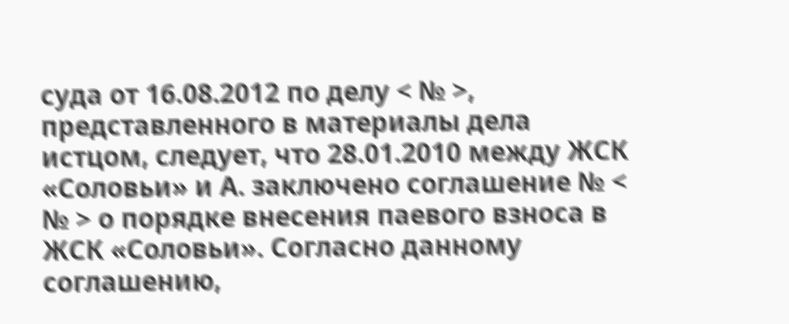суда от 16.08.2012 по делу < № >, представленного в материалы дела истцом, следует, что 28.01.2010 между ЖСК «Соловьи» и А. заключено соглашение № < № > о порядке внесения паевого взноса в ЖСК «Соловьи». Согласно данному соглашению,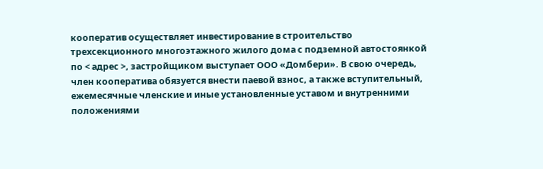кооператив осуществляет инвестирование в строительство трехсекционного многоэтажного жилого дома с подземной автостоянкой по < адрес >, застройщиком выступает ООО «Домбери». В свою очередь, член кооператива обязуется внести паевой взнос, а также вступительный, ежемесячные членские и иные установленные уставом и внутренними положениями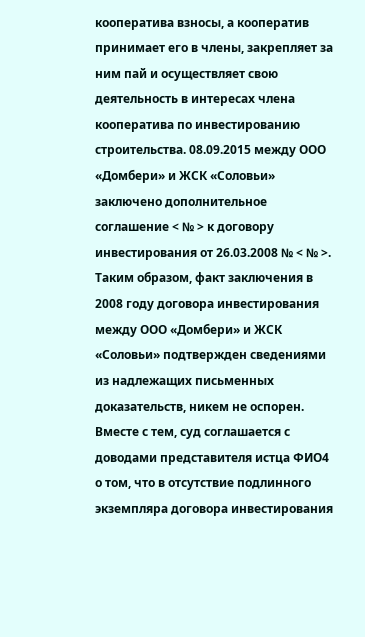кооператива взносы, а кооператив принимает его в члены, закрепляет за ним пай и осуществляет свою деятельность в интересах члена кооператива по инвестированию строительства. 08.09.2015 между ООО «Домбери» и ЖСК «Соловьи» заключено дополнительное соглашение < № > к договору инвестирования от 26.03.2008 № < № >. Таким образом, факт заключения в 2008 году договора инвестирования между ООО «Домбери» и ЖСК «Соловьи» подтвержден сведениями из надлежащих письменных доказательств, никем не оспорен. Вместе с тем, суд соглашается с доводами представителя истца ФИО4 о том, что в отсутствие подлинного экземпляра договора инвестирования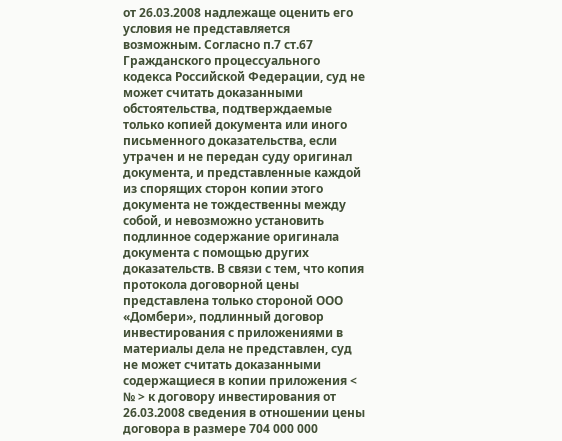от 26.03.2008 надлежаще оценить его условия не представляется возможным. Согласно п.7 ст.67 Гражданского процессуального кодекса Российской Федерации, суд не может считать доказанными обстоятельства, подтверждаемые только копией документа или иного письменного доказательства, если утрачен и не передан суду оригинал документа, и представленные каждой из спорящих сторон копии этого документа не тождественны между собой, и невозможно установить подлинное содержание оригинала документа с помощью других доказательств. В связи с тем, что копия протокола договорной цены представлена только стороной ООО «Домбери», подлинный договор инвестирования с приложениями в материалы дела не представлен, суд не может считать доказанными содержащиеся в копии приложения < № > к договору инвестирования от 26.03.2008 сведения в отношении цены договора в размере 704 000 000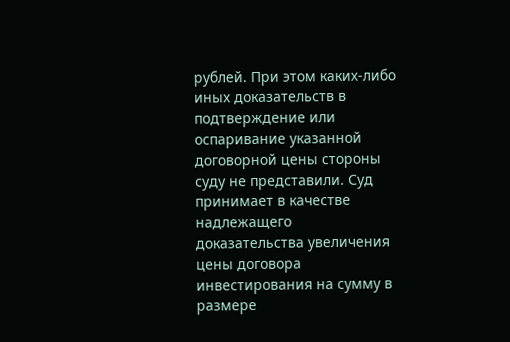рублей. При этом каких-либо иных доказательств в подтверждение или оспаривание указанной договорной цены стороны суду не представили. Суд принимает в качестве надлежащего доказательства увеличения цены договора инвестирования на сумму в размере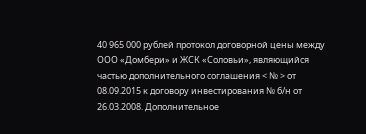40 965 000 рублей протокол договорной цены между ООО «Домбери» и ЖСК «Соловьи», являющийся частью дополнительного соглашения < № > от 08.09.2015 к договору инвестирования № б/н от 26.03.2008. Дополнительное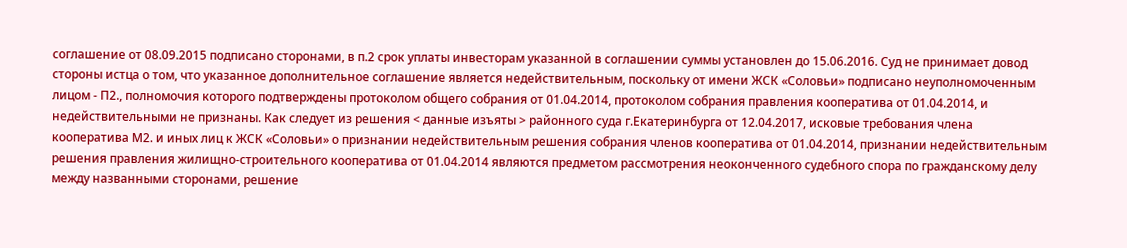соглашение от 08.09.2015 подписано сторонами, в п.2 срок уплаты инвесторам указанной в соглашении суммы установлен до 15.06.2016. Суд не принимает довод стороны истца о том, что указанное дополнительное соглашение является недействительным, поскольку от имени ЖСК «Соловьи» подписано неуполномоченным лицом - П2., полномочия которого подтверждены протоколом общего собрания от 01.04.2014, протоколом собрания правления кооператива от 01.04.2014, и недействительными не признаны. Как следует из решения < данные изъяты > районного суда г.Екатеринбурга от 12.04.2017, исковые требования члена кооператива М2. и иных лиц к ЖСК «Соловьи» о признании недействительным решения собрания членов кооператива от 01.04.2014, признании недействительным решения правления жилищно-строительного кооператива от 01.04.2014 являются предметом рассмотрения неоконченного судебного спора по гражданскому делу между названными сторонами, решение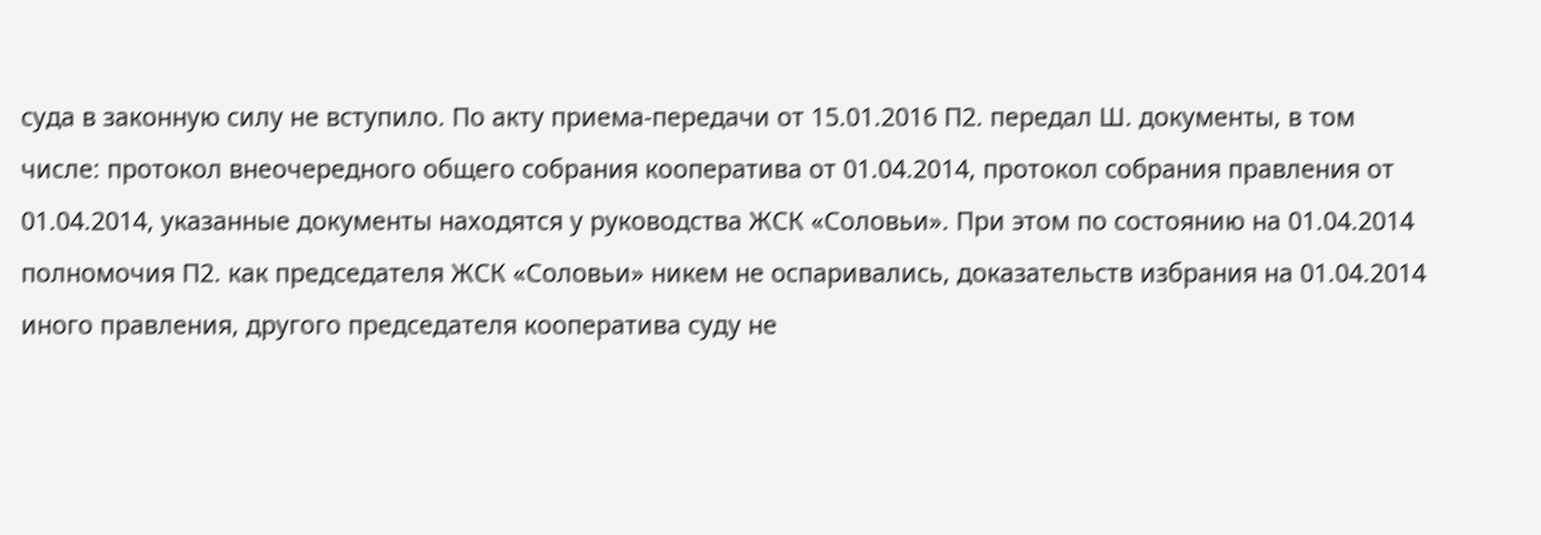суда в законную силу не вступило. По акту приема-передачи от 15.01.2016 П2. передал Ш. документы, в том числе: протокол внеочередного общего собрания кооператива от 01.04.2014, протокол собрания правления от 01.04.2014, указанные документы находятся у руководства ЖСК «Соловьи». При этом по состоянию на 01.04.2014 полномочия П2. как председателя ЖСК «Соловьи» никем не оспаривались, доказательств избрания на 01.04.2014 иного правления, другого председателя кооператива суду не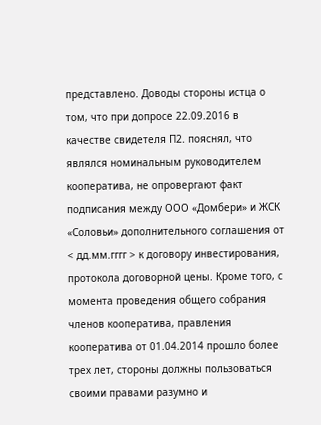представлено. Доводы стороны истца о том, что при допросе 22.09.2016 в качестве свидетеля П2. пояснял, что являлся номинальным руководителем кооператива, не опровергают факт подписания между ООО «Домбери» и ЖСК «Соловьи» дополнительного соглашения от < дд.мм.гггг > к договору инвестирования, протокола договорной цены. Кроме того, с момента проведения общего собрания членов кооператива, правления кооператива от 01.04.2014 прошло более трех лет, стороны должны пользоваться своими правами разумно и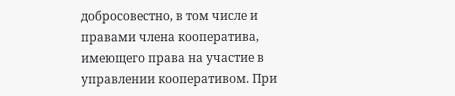добросовестно, в том числе и правами члена кооператива, имеющего права на участие в управлении кооперативом. При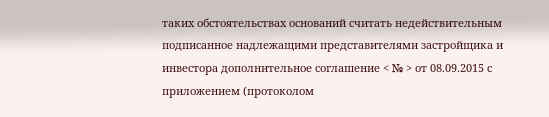таких обстоятельствах оснований считать недействительным подписанное надлежащими представителями застройщика и инвестора дополнительное соглашение < № > от 08.09.2015 с приложением (протоколом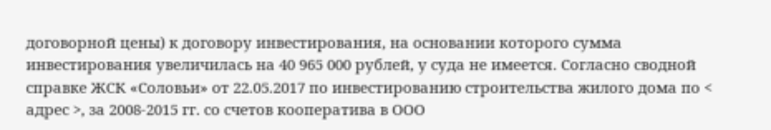договорной цены) к договору инвестирования, на основании которого сумма инвестирования увеличилась на 40 965 000 рублей, у суда не имеется. Согласно сводной справке ЖСК «Соловьи» от 22.05.2017 по инвестированию строительства жилого дома по < адрес >, за 2008-2015 гг. со счетов кооператива в ООО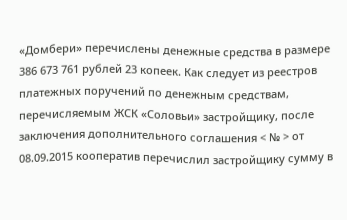«Домбери» перечислены денежные средства в размере 386 673 761 рублей 23 копеек. Как следует из реестров платежных поручений по денежным средствам, перечисляемым ЖСК «Соловьи» застройщику, после заключения дополнительного соглашения < № > от 08.09.2015 кооператив перечислил застройщику сумму в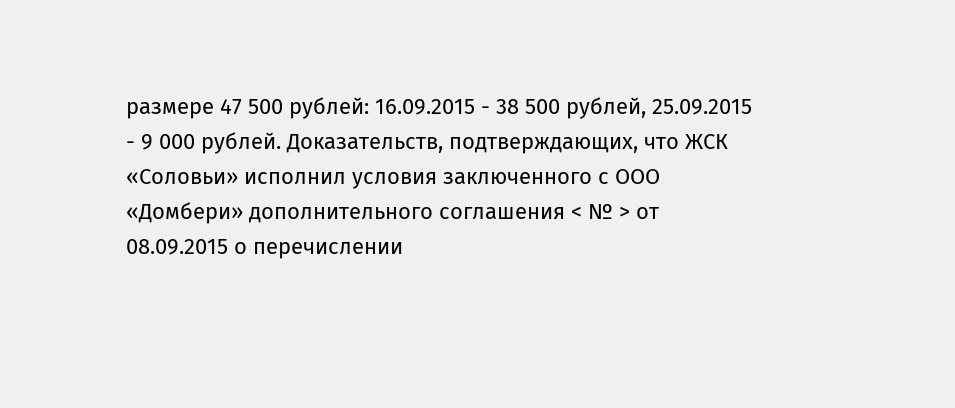размере 47 500 рублей: 16.09.2015 - 38 500 рублей, 25.09.2015 - 9 000 рублей. Доказательств, подтверждающих, что ЖСК «Соловьи» исполнил условия заключенного с ООО «Домбери» дополнительного соглашения < № > от 08.09.2015 о перечислении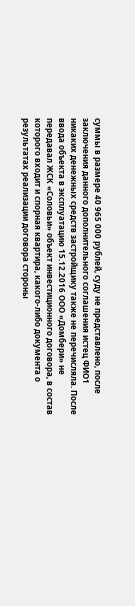суммы в размере 40 965 000 рублей, суду не представлено, после заключения данного дополнительного соглашения истец ФИО1 никаких денежных средств застройщику также не перечисляла. После ввода объекта в эксплуатацию 15.12.2016 ООО «Домбери» не передавал ЖСК «Соловьи» объект инвестиционного договора, в состав которого входит и спорная квартира, какого-либо документа о результатах реализации договора стороны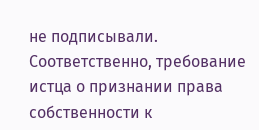не подписывали. Соответственно, требование истца о признании права собственности к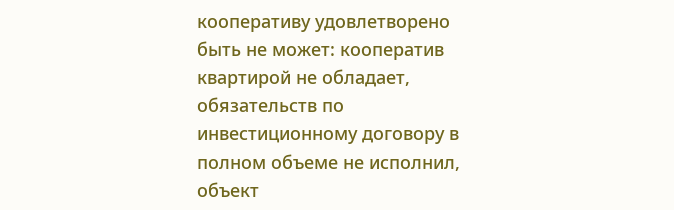кооперативу удовлетворено быть не может: кооператив квартирой не обладает, обязательств по инвестиционному договору в полном объеме не исполнил, объект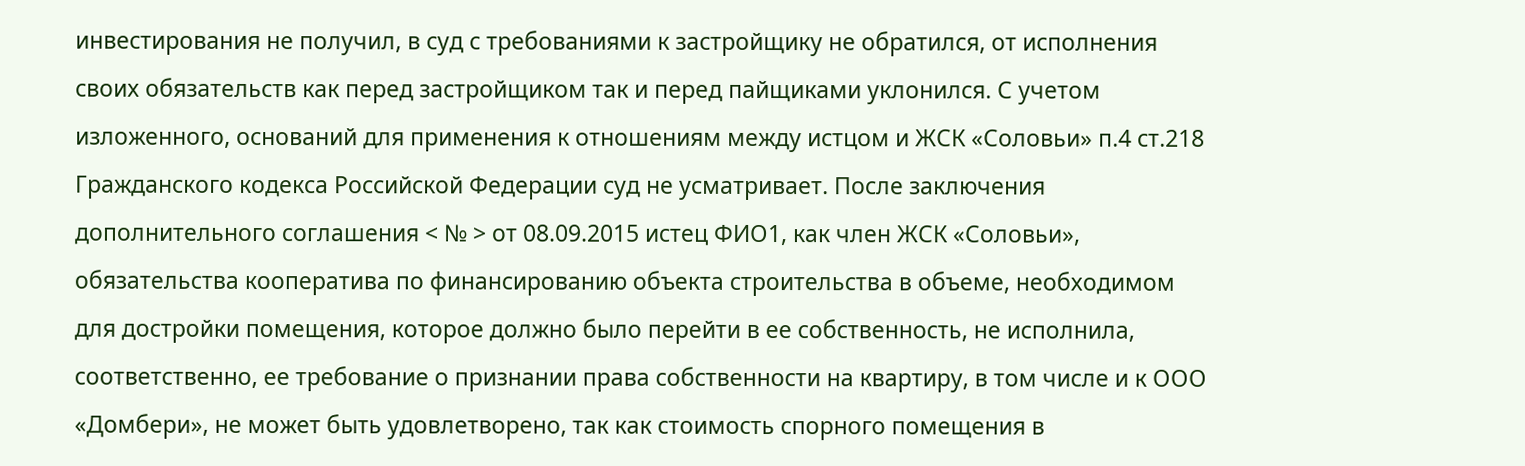инвестирования не получил, в суд с требованиями к застройщику не обратился, от исполнения своих обязательств как перед застройщиком так и перед пайщиками уклонился. С учетом изложенного, оснований для применения к отношениям между истцом и ЖСК «Соловьи» п.4 ст.218 Гражданского кодекса Российской Федерации суд не усматривает. После заключения дополнительного соглашения < № > от 08.09.2015 истец ФИО1, как член ЖСК «Соловьи», обязательства кооператива по финансированию объекта строительства в объеме, необходимом для достройки помещения, которое должно было перейти в ее собственность, не исполнила, соответственно, ее требование о признании права собственности на квартиру, в том числе и к ООО «Домбери», не может быть удовлетворено, так как стоимость спорного помещения в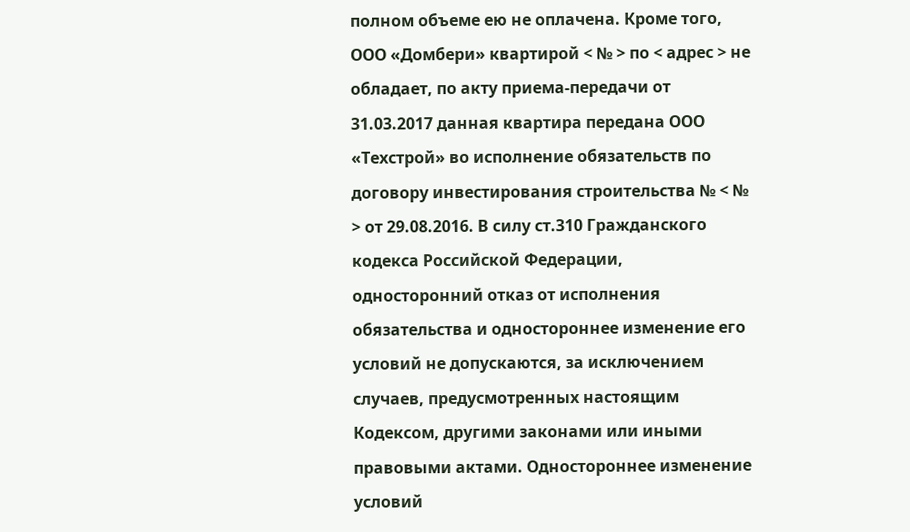полном объеме ею не оплачена. Кроме того, ООО «Домбери» квартирой < № > по < адрес > не обладает, по акту приема-передачи от 31.03.2017 данная квартира передана ООО «Техстрой» во исполнение обязательств по договору инвестирования строительства № < № > от 29.08.2016. В силу ст.310 Гражданского кодекса Российской Федерации, односторонний отказ от исполнения обязательства и одностороннее изменение его условий не допускаются, за исключением случаев, предусмотренных настоящим Кодексом, другими законами или иными правовыми актами. Одностороннее изменение условий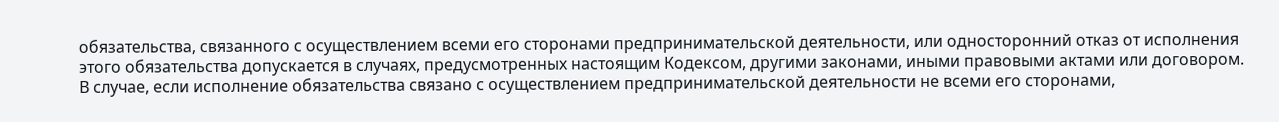обязательства, связанного с осуществлением всеми его сторонами предпринимательской деятельности, или односторонний отказ от исполнения этого обязательства допускается в случаях, предусмотренных настоящим Кодексом, другими законами, иными правовыми актами или договором. В случае, если исполнение обязательства связано с осуществлением предпринимательской деятельности не всеми его сторонами,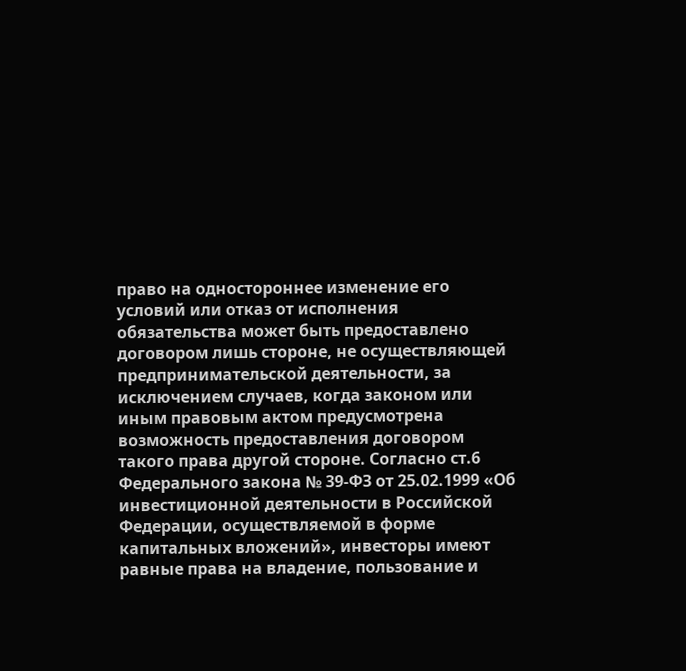право на одностороннее изменение его условий или отказ от исполнения обязательства может быть предоставлено договором лишь стороне, не осуществляющей предпринимательской деятельности, за исключением случаев, когда законом или иным правовым актом предусмотрена возможность предоставления договором такого права другой стороне. Согласно ст.6 Федерального закона № 39-ФЗ от 25.02.1999 «Об инвестиционной деятельности в Российской Федерации, осуществляемой в форме капитальных вложений», инвесторы имеют равные права на владение, пользование и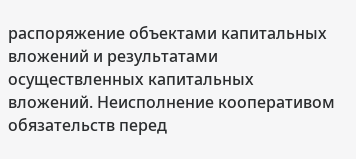распоряжение объектами капитальных вложений и результатами осуществленных капитальных вложений. Неисполнение кооперативом обязательств перед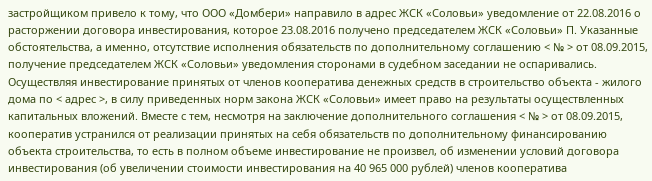застройщиком привело к тому, что ООО «Домбери» направило в адрес ЖСК «Соловьи» уведомление от 22.08.2016 о расторжении договора инвестирования, которое 23.08.2016 получено председателем ЖСК «Соловьи» П. Указанные обстоятельства, а именно, отсутствие исполнения обязательств по дополнительному соглашению < № > от 08.09.2015, получение председателем ЖСК «Соловьи» уведомления сторонами в судебном заседании не оспаривались. Осуществляя инвестирование принятых от членов кооператива денежных средств в строительство объекта - жилого дома по < адрес >, в силу приведенных норм закона ЖСК «Соловьи» имеет право на результаты осуществленных капитальных вложений. Вместе с тем, несмотря на заключение дополнительного соглашения < № > от 08.09.2015, кооператив устранился от реализации принятых на себя обязательств по дополнительному финансированию объекта строительства, то есть в полном объеме инвестирование не произвел, об изменении условий договора инвестирования (об увеличении стоимости инвестирования на 40 965 000 рублей) членов кооператива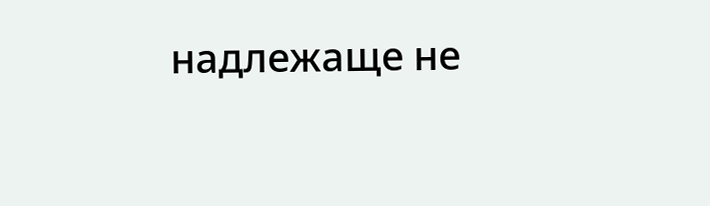надлежаще не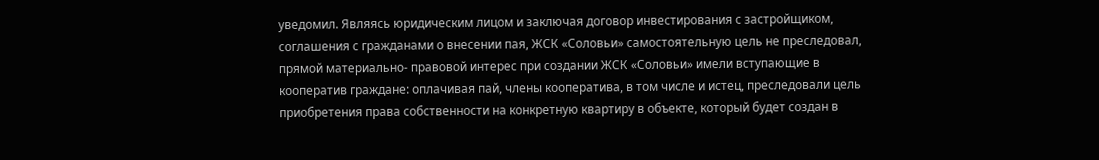уведомил. Являясь юридическим лицом и заключая договор инвестирования с застройщиком, соглашения с гражданами о внесении пая, ЖСК «Соловьи» самостоятельную цель не преследовал, прямой материально- правовой интерес при создании ЖСК «Соловьи» имели вступающие в кооператив граждане: оплачивая пай, члены кооператива, в том числе и истец, преследовали цель приобретения права собственности на конкретную квартиру в объекте, который будет создан в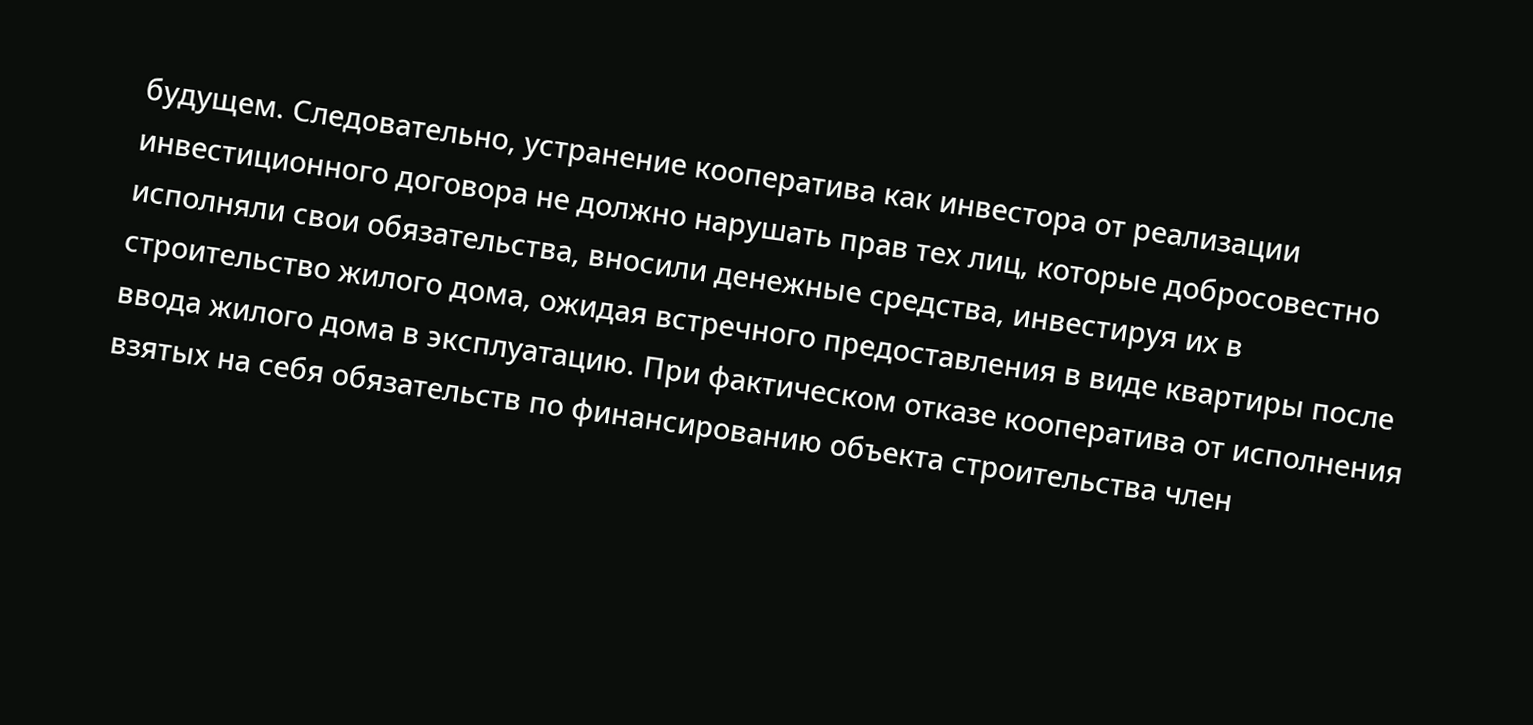будущем. Следовательно, устранение кооператива как инвестора от реализации инвестиционного договора не должно нарушать прав тех лиц, которые добросовестно исполняли свои обязательства, вносили денежные средства, инвестируя их в строительство жилого дома, ожидая встречного предоставления в виде квартиры после ввода жилого дома в эксплуатацию. При фактическом отказе кооператива от исполнения взятых на себя обязательств по финансированию объекта строительства член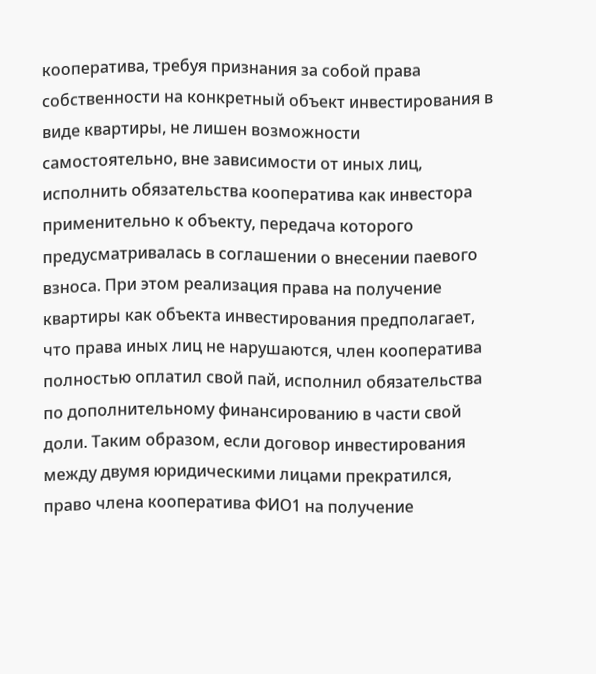кооператива, требуя признания за собой права собственности на конкретный объект инвестирования в виде квартиры, не лишен возможности самостоятельно, вне зависимости от иных лиц, исполнить обязательства кооператива как инвестора применительно к объекту, передача которого предусматривалась в соглашении о внесении паевого взноса. При этом реализация права на получение квартиры как объекта инвестирования предполагает, что права иных лиц не нарушаются, член кооператива полностью оплатил свой пай, исполнил обязательства по дополнительному финансированию в части свой доли. Таким образом, если договор инвестирования между двумя юридическими лицами прекратился, право члена кооператива ФИО1 на получение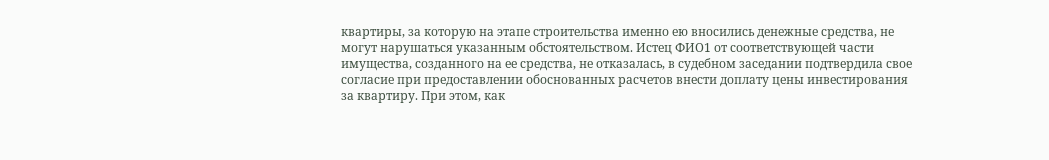квартиры, за которую на этапе строительства именно ею вносились денежные средства, не могут нарушаться указанным обстоятельством. Истец ФИО1 от соответствующей части имущества, созданного на ее средства, не отказалась, в судебном заседании подтвердила свое согласие при предоставлении обоснованных расчетов внести доплату цены инвестирования за квартиру. При этом, как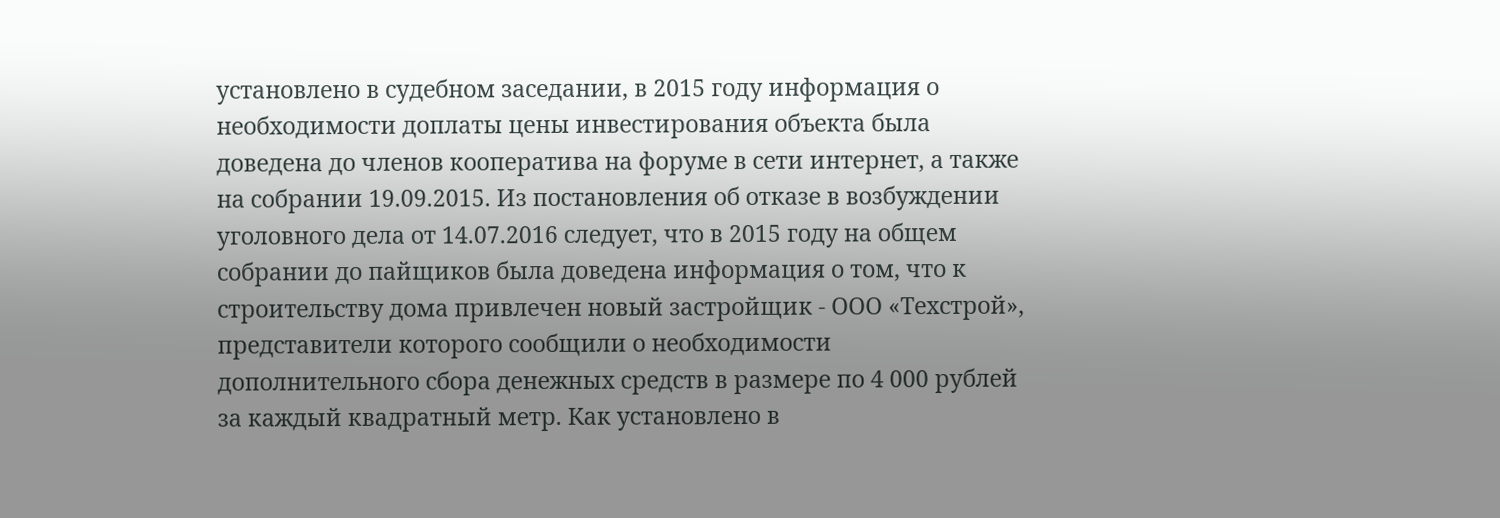установлено в судебном заседании, в 2015 году информация о необходимости доплаты цены инвестирования объекта была доведена до членов кооператива на форуме в сети интернет, а также на собрании 19.09.2015. Из постановления об отказе в возбуждении уголовного дела от 14.07.2016 следует, что в 2015 году на общем собрании до пайщиков была доведена информация о том, что к строительству дома привлечен новый застройщик - ООО «Техстрой», представители которого сообщили о необходимости дополнительного сбора денежных средств в размере по 4 000 рублей за каждый квадратный метр. Как установлено в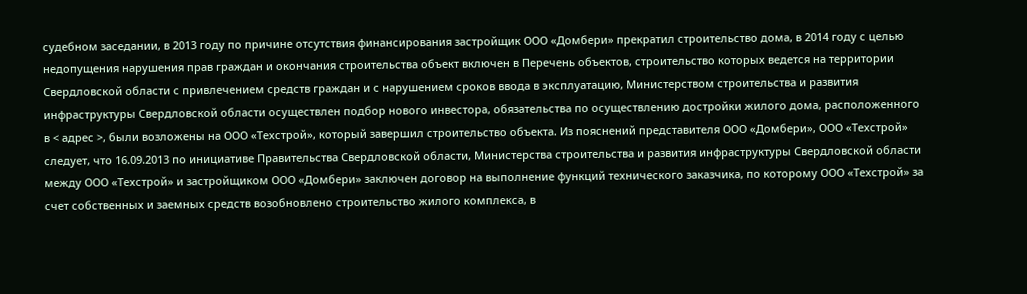судебном заседании, в 2013 году по причине отсутствия финансирования застройщик ООО «Домбери» прекратил строительство дома, в 2014 году с целью недопущения нарушения прав граждан и окончания строительства объект включен в Перечень объектов, строительство которых ведется на территории Свердловской области с привлечением средств граждан и с нарушением сроков ввода в эксплуатацию, Министерством строительства и развития инфраструктуры Свердловской области осуществлен подбор нового инвестора, обязательства по осуществлению достройки жилого дома, расположенного в < адрес >, были возложены на ООО «Техстрой», который завершил строительство объекта. Из пояснений представителя ООО «Домбери», ООО «Техстрой» следует, что 16.09.2013 по инициативе Правительства Свердловской области, Министерства строительства и развития инфраструктуры Свердловской области между ООО «Техстрой» и застройщиком ООО «Домбери» заключен договор на выполнение функций технического заказчика, по которому ООО «Техстрой» за счет собственных и заемных средств возобновлено строительство жилого комплекса, в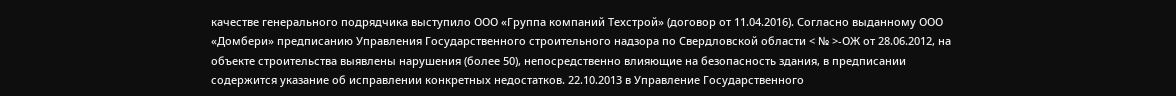качестве генерального подрядчика выступило ООО «Группа компаний Техстрой» (договор от 11.04.2016). Согласно выданному ООО «Домбери» предписанию Управления Государственного строительного надзора по Свердловской области < № >-ОЖ от 28.06.2012, на объекте строительства выявлены нарушения (более 50), непосредственно влияющие на безопасность здания, в предписании содержится указание об исправлении конкретных недостатков. 22.10.2013 в Управление Государственного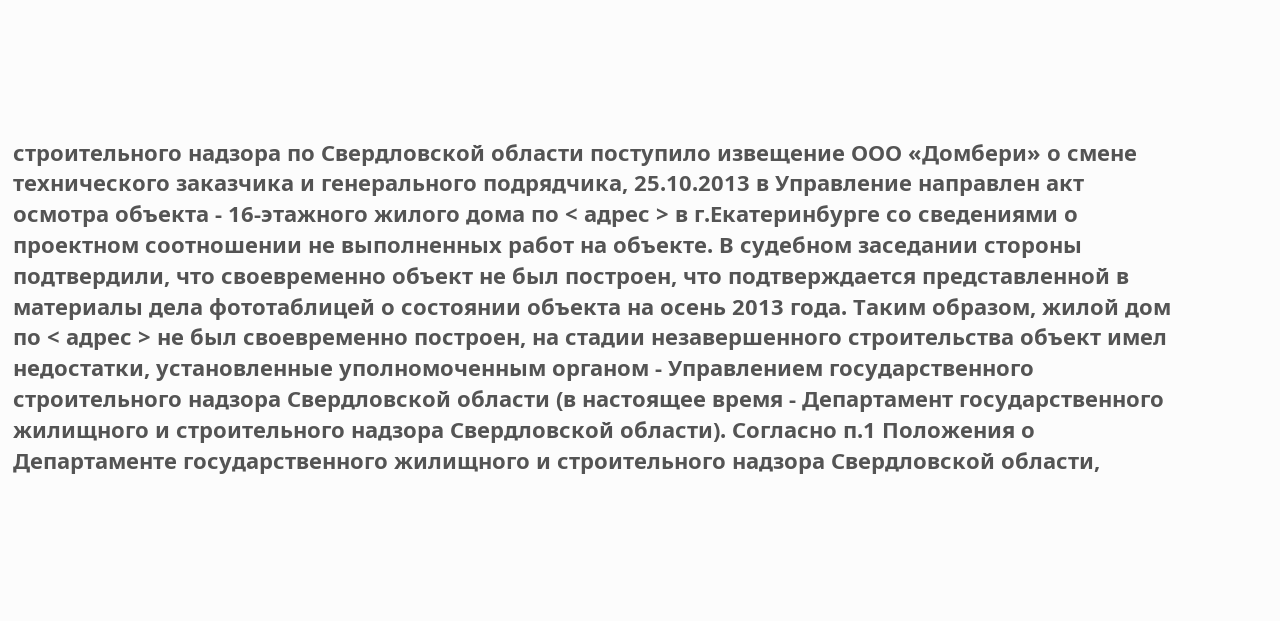строительного надзора по Свердловской области поступило извещение ООО «Домбери» о смене технического заказчика и генерального подрядчика, 25.10.2013 в Управление направлен акт осмотра объекта - 16-этажного жилого дома по < адрес > в г.Екатеринбурге со сведениями о проектном соотношении не выполненных работ на объекте. В судебном заседании стороны подтвердили, что своевременно объект не был построен, что подтверждается представленной в материалы дела фототаблицей о состоянии объекта на осень 2013 года. Таким образом, жилой дом по < адрес > не был своевременно построен, на стадии незавершенного строительства объект имел недостатки, установленные уполномоченным органом - Управлением государственного строительного надзора Свердловской области (в настоящее время - Департамент государственного жилищного и строительного надзора Свердловской области). Согласно п.1 Положения о Департаменте государственного жилищного и строительного надзора Свердловской области,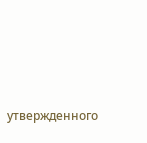утвержденного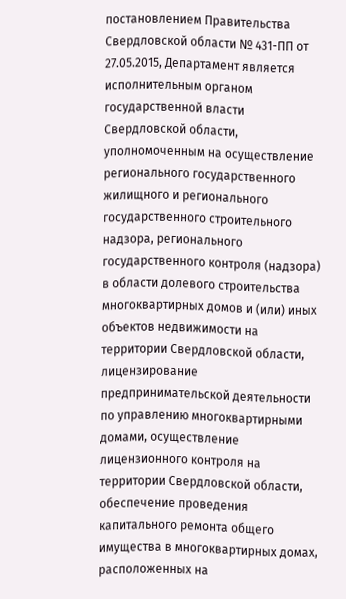постановлением Правительства Свердловской области № 431-ПП от 27.05.2015, Департамент является исполнительным органом государственной власти Свердловской области, уполномоченным на осуществление регионального государственного жилищного и регионального государственного строительного надзора, регионального государственного контроля (надзора) в области долевого строительства многоквартирных домов и (или) иных объектов недвижимости на территории Свердловской области, лицензирование предпринимательской деятельности по управлению многоквартирными домами, осуществление лицензионного контроля на территории Свердловской области, обеспечение проведения капитального ремонта общего имущества в многоквартирных домах, расположенных на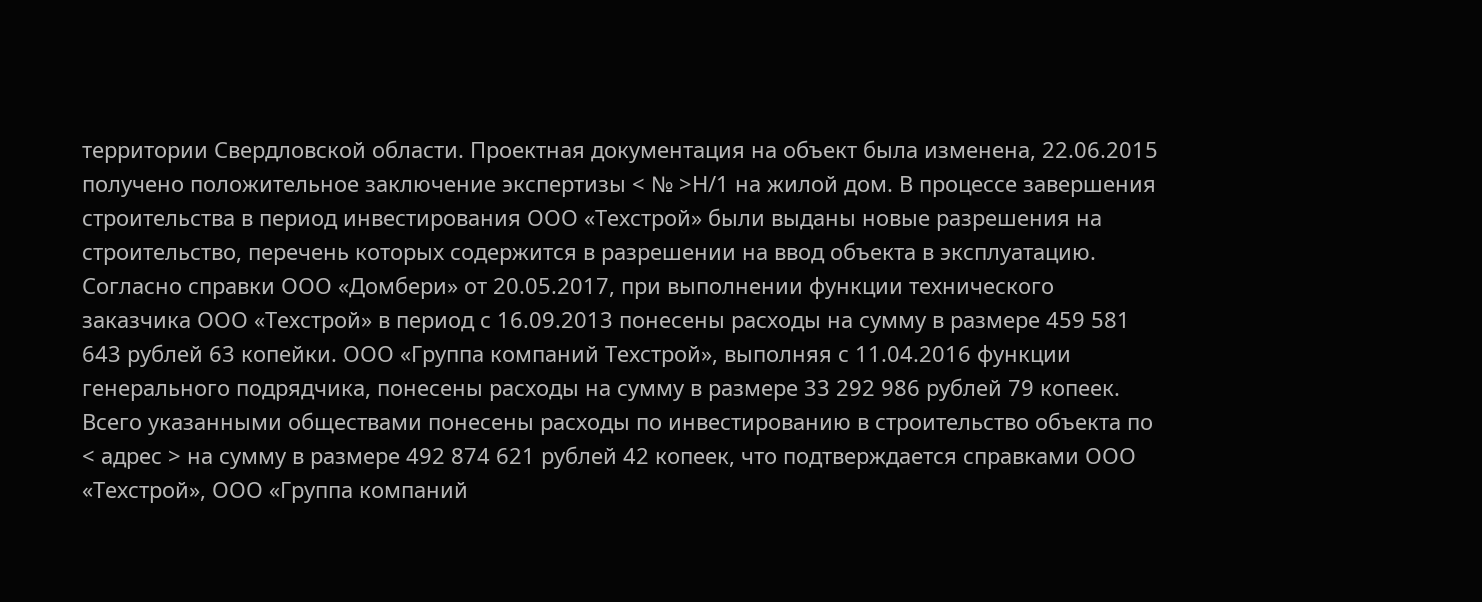территории Свердловской области. Проектная документация на объект была изменена, 22.06.2015 получено положительное заключение экспертизы < № >Н/1 на жилой дом. В процессе завершения строительства в период инвестирования ООО «Техстрой» были выданы новые разрешения на строительство, перечень которых содержится в разрешении на ввод объекта в эксплуатацию. Согласно справки ООО «Домбери» от 20.05.2017, при выполнении функции технического заказчика ООО «Техстрой» в период с 16.09.2013 понесены расходы на сумму в размере 459 581 643 рублей 63 копейки. ООО «Группа компаний Техстрой», выполняя с 11.04.2016 функции генерального подрядчика, понесены расходы на сумму в размере 33 292 986 рублей 79 копеек. Всего указанными обществами понесены расходы по инвестированию в строительство объекта по < адрес > на сумму в размере 492 874 621 рублей 42 копеек, что подтверждается справками ООО «Техстрой», ООО «Группа компаний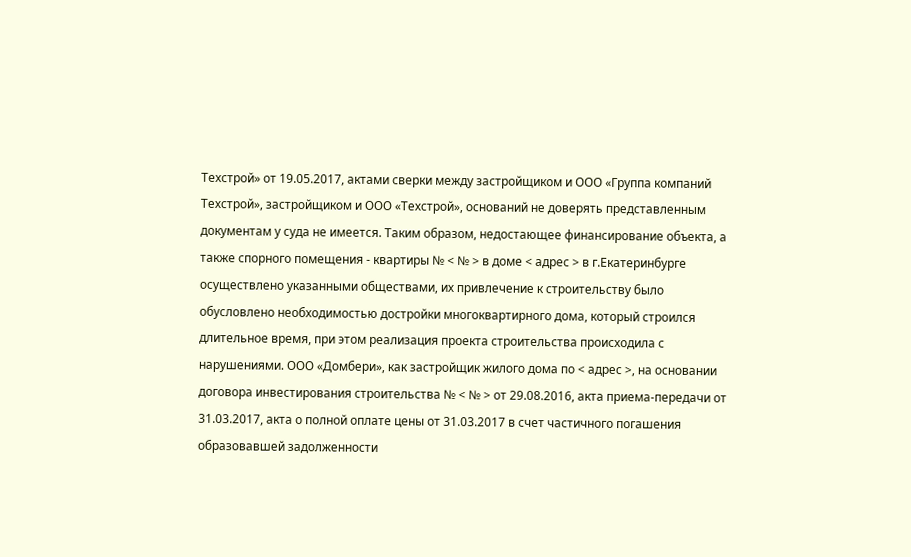Техстрой» от 19.05.2017, актами сверки между застройщиком и ООО «Группа компаний Техстрой», застройщиком и ООО «Техстрой», оснований не доверять представленным документам у суда не имеется. Таким образом, недостающее финансирование объекта, а также спорного помещения - квартиры № < № > в доме < адрес > в г.Екатеринбурге осуществлено указанными обществами, их привлечение к строительству было обусловлено необходимостью достройки многоквартирного дома, который строился длительное время, при этом реализация проекта строительства происходила с нарушениями. ООО «Домбери», как застройщик жилого дома по < адрес >, на основании договора инвестирования строительства № < № > от 29.08.2016, акта приема-передачи от 31.03.2017, акта о полной оплате цены от 31.03.2017 в счет частичного погашения образовавшей задолженности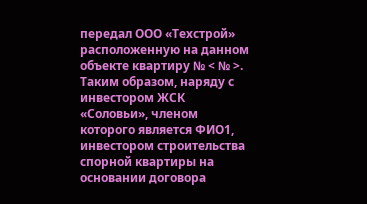передал ООО «Техстрой» расположенную на данном объекте квартиру № < № >. Таким образом, наряду с инвестором ЖСК «Соловьи», членом которого является ФИО1, инвестором строительства спорной квартиры на основании договора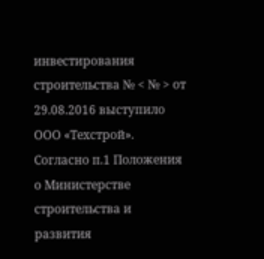инвестирования строительства № < № > от 29.08.2016 выступило ООО «Техстрой». Согласно п.1 Положения о Министерстве строительства и развития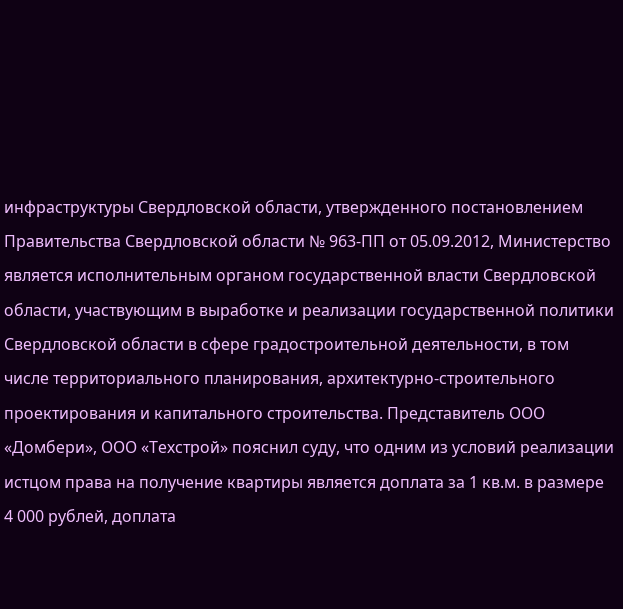инфраструктуры Свердловской области, утвержденного постановлением Правительства Свердловской области № 963-ПП от 05.09.2012, Министерство является исполнительным органом государственной власти Свердловской области, участвующим в выработке и реализации государственной политики Свердловской области в сфере градостроительной деятельности, в том числе территориального планирования, архитектурно-строительного проектирования и капитального строительства. Представитель ООО «Домбери», ООО «Техстрой» пояснил суду, что одним из условий реализации истцом права на получение квартиры является доплата за 1 кв.м. в размере 4 000 рублей, доплата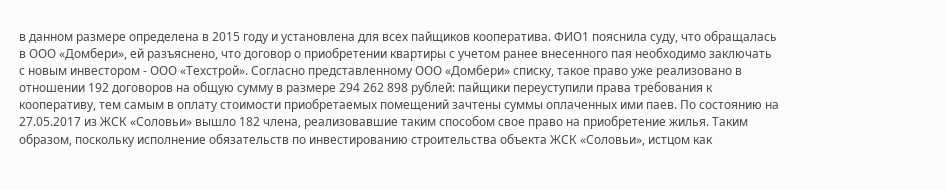в данном размере определена в 2015 году и установлена для всех пайщиков кооператива. ФИО1 пояснила суду, что обращалась в ООО «Домбери», ей разъяснено, что договор о приобретении квартиры с учетом ранее внесенного пая необходимо заключать с новым инвестором - ООО «Техстрой». Согласно представленному ООО «Домбери» списку, такое право уже реализовано в отношении 192 договоров на общую сумму в размере 294 262 898 рублей: пайщики переуступили права требования к кооперативу, тем самым в оплату стоимости приобретаемых помещений зачтены суммы оплаченных ими паев. По состоянию на 27.05.2017 из ЖСК «Соловьи» вышло 182 члена, реализовавшие таким способом свое право на приобретение жилья. Таким образом, поскольку исполнение обязательств по инвестированию строительства объекта ЖСК «Соловьи», истцом как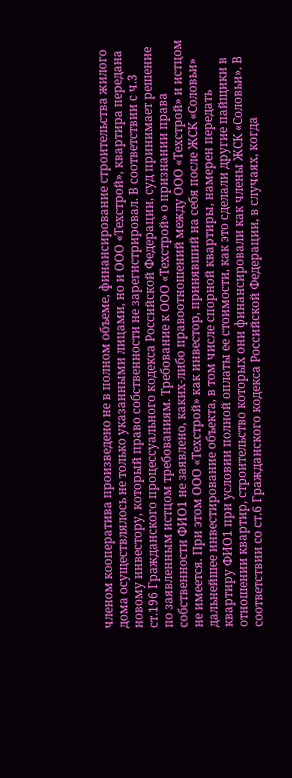членом кооператива произведено не в полном объеме, финансирование строительства жилого дома осуществлялось не только указанными лицами, но и ООО «Техстрой», квартира передана новому инвестору, который право собственности не зарегистрировал. В соответствии с ч.3 ст.196 Гражданского процессуального кодекса Российской Федерации, суд принимает решение по заявленным истцом требованиям. Требование к ООО «Техстрой» о признании права собственности ФИО1 не заявлено, каких-либо правоотношений между ООО «Техстрой» и истцом не имеется. При этом ООО «Техстрой» как инвестор, принявший на себя после ЖСК «Соловьи» дальнейшее инвестирование объекта, в том числе спорной квартиры, намерен передать квартиру ФИО1 при условии полной оплаты ее стоимости, как это сделали другие пайщики в отношении квартир, строительство которых они финансировали как члены ЖСК «Соловьи». В соответствии со ст.6 Гражданского кодекса Российской Федерации, в случаях, когда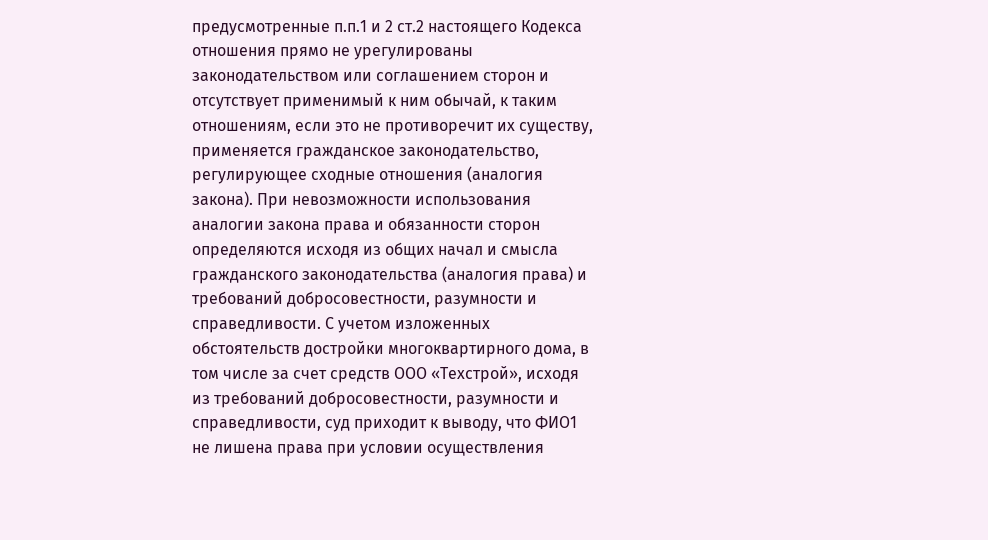предусмотренные п.п.1 и 2 ст.2 настоящего Кодекса отношения прямо не урегулированы законодательством или соглашением сторон и отсутствует применимый к ним обычай, к таким отношениям, если это не противоречит их существу, применяется гражданское законодательство, регулирующее сходные отношения (аналогия закона). При невозможности использования аналогии закона права и обязанности сторон определяются исходя из общих начал и смысла гражданского законодательства (аналогия права) и требований добросовестности, разумности и справедливости. С учетом изложенных обстоятельств достройки многоквартирного дома, в том числе за счет средств ООО «Техстрой», исходя из требований добросовестности, разумности и справедливости, суд приходит к выводу, что ФИО1 не лишена права при условии осуществления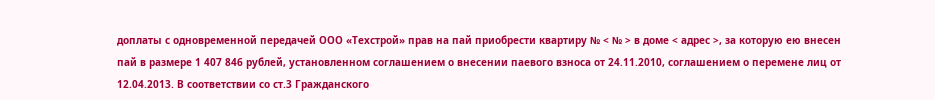доплаты с одновременной передачей ООО «Техстрой» прав на пай приобрести квартиру № < № > в доме < адрес >, за которую ею внесен пай в размере 1 407 846 рублей, установленном соглашением о внесении паевого взноса от 24.11.2010, соглашением о перемене лиц от 12.04.2013. В соответствии со ст.3 Гражданского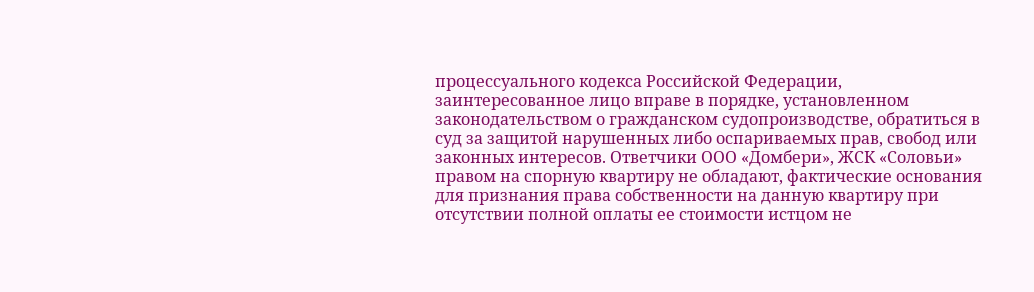процессуального кодекса Российской Федерации, заинтересованное лицо вправе в порядке, установленном законодательством о гражданском судопроизводстве, обратиться в суд за защитой нарушенных либо оспариваемых прав, свобод или законных интересов. Ответчики ООО «Домбери», ЖСК «Соловьи» правом на спорную квартиру не обладают, фактические основания для признания права собственности на данную квартиру при отсутствии полной оплаты ее стоимости истцом не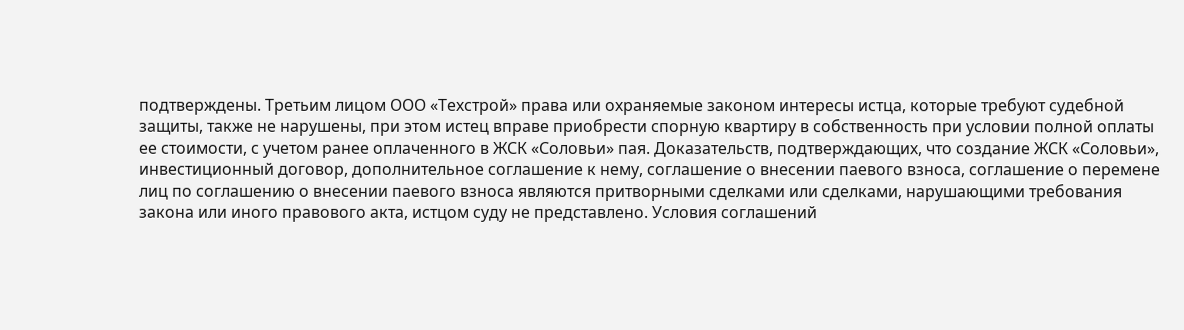подтверждены. Третьим лицом ООО «Техстрой» права или охраняемые законом интересы истца, которые требуют судебной защиты, также не нарушены, при этом истец вправе приобрести спорную квартиру в собственность при условии полной оплаты ее стоимости, с учетом ранее оплаченного в ЖСК «Соловьи» пая. Доказательств, подтверждающих, что создание ЖСК «Соловьи», инвестиционный договор, дополнительное соглашение к нему, соглашение о внесении паевого взноса, соглашение о перемене лиц по соглашению о внесении паевого взноса являются притворными сделками или сделками, нарушающими требования закона или иного правового акта, истцом суду не представлено. Условия соглашений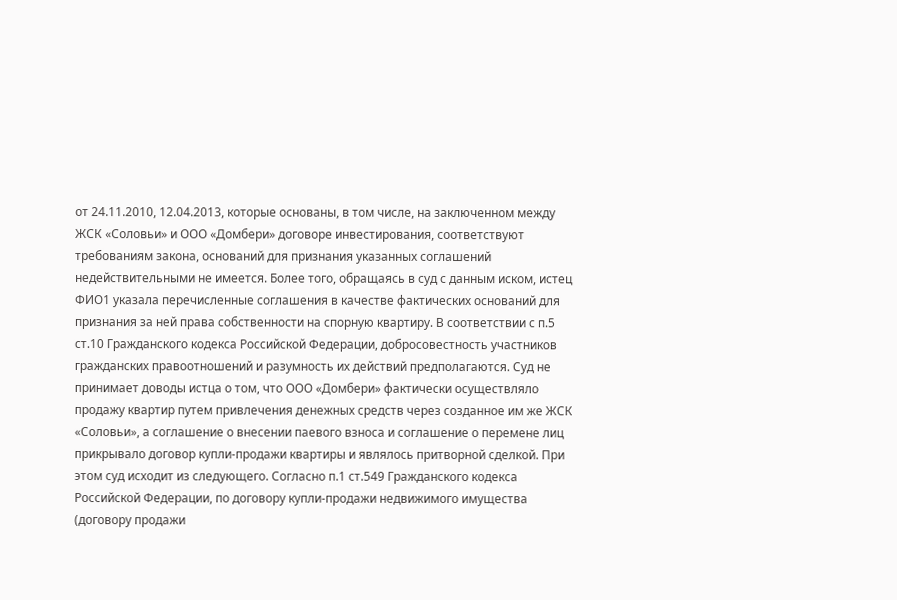от 24.11.2010, 12.04.2013, которые основаны, в том числе, на заключенном между ЖСК «Соловьи» и ООО «Домбери» договоре инвестирования, соответствуют требованиям закона, оснований для признания указанных соглашений недействительными не имеется. Более того, обращаясь в суд с данным иском, истец ФИО1 указала перечисленные соглашения в качестве фактических оснований для признания за ней права собственности на спорную квартиру. В соответствии с п.5 ст.10 Гражданского кодекса Российской Федерации, добросовестность участников гражданских правоотношений и разумность их действий предполагаются. Суд не принимает доводы истца о том, что ООО «Домбери» фактически осуществляло продажу квартир путем привлечения денежных средств через созданное им же ЖСК «Соловьи», а соглашение о внесении паевого взноса и соглашение о перемене лиц прикрывало договор купли-продажи квартиры и являлось притворной сделкой. При этом суд исходит из следующего. Согласно п.1 ст.549 Гражданского кодекса Российской Федерации, по договору купли-продажи недвижимого имущества (договору продажи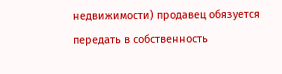недвижимости) продавец обязуется передать в собственность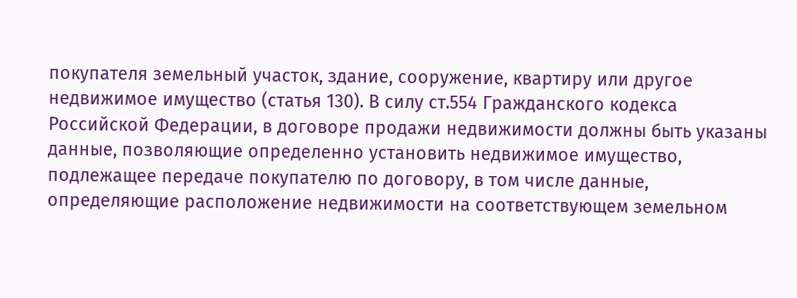покупателя земельный участок, здание, сооружение, квартиру или другое недвижимое имущество (статья 130). В силу ст.554 Гражданского кодекса Российской Федерации, в договоре продажи недвижимости должны быть указаны данные, позволяющие определенно установить недвижимое имущество, подлежащее передаче покупателю по договору, в том числе данные, определяющие расположение недвижимости на соответствующем земельном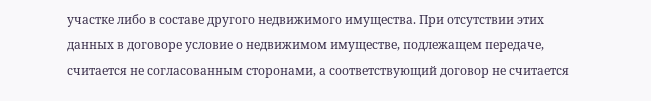участке либо в составе другого недвижимого имущества. При отсутствии этих данных в договоре условие о недвижимом имуществе, подлежащем передаче, считается не согласованным сторонами, а соответствующий договор не считается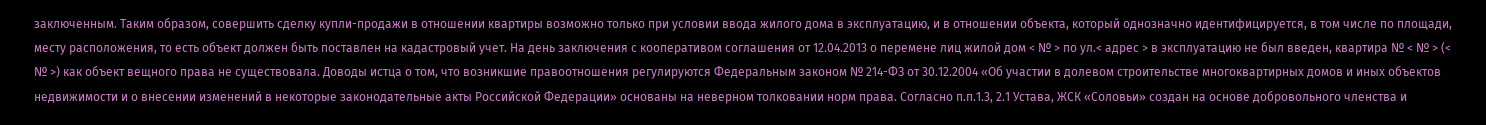заключенным. Таким образом, совершить сделку купли-продажи в отношении квартиры возможно только при условии ввода жилого дома в эксплуатацию, и в отношении объекта, который однозначно идентифицируется, в том числе по площади, месту расположения, то есть объект должен быть поставлен на кадастровый учет. На день заключения с кооперативом соглашения от 12.04.2013 о перемене лиц жилой дом < № > по ул.< адрес > в эксплуатацию не был введен, квартира № < № > (< № >) как объект вещного права не существовала. Доводы истца о том, что возникшие правоотношения регулируются Федеральным законом № 214-ФЗ от 30.12.2004 «Об участии в долевом строительстве многоквартирных домов и иных объектов недвижимости и о внесении изменений в некоторые законодательные акты Российской Федерации» основаны на неверном толковании норм права. Согласно п.п.1.3, 2.1 Устава, ЖСК «Соловьи» создан на основе добровольного членства и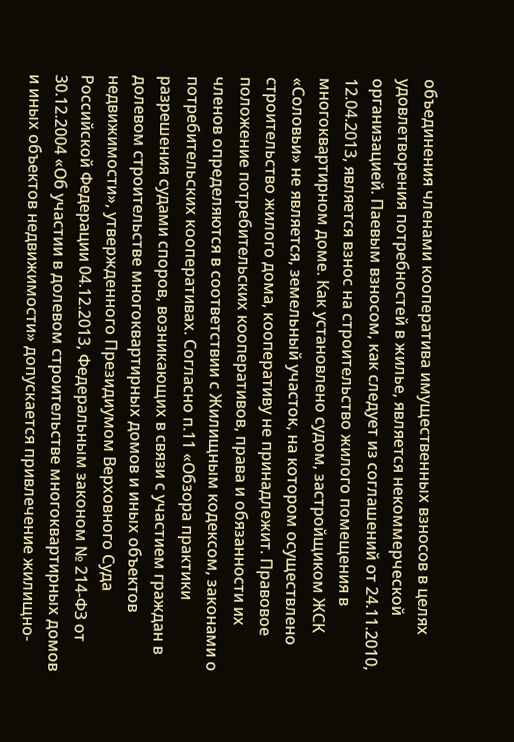объединения членами кооператива имущественных взносов в целях удовлетворения потребностей в жилье, является некоммерческой организацией. Паевым взносом, как следует из соглашений от 24.11.2010, 12.04.2013, является взнос на строительство жилого помещения в многоквартирном доме. Как установлено судом, застройщиком ЖСК «Соловьи» не является, земельный участок, на котором осуществлено строительство жилого дома, кооперативу не принадлежит. Правовое положение потребительских кооперативов, права и обязанности их членов определяются в соответствии с Жилищным кодексом, законами о потребительских кооперативах. Согласно п.11 «Обзора практики разрешения судами споров, возникающих в связи с участием граждан в долевом строительстве многоквартирных домов и иных объектов недвижимости», утвержденного Президиумом Верховного Суда Российской Федерации 04.12.2013, Федеральным законом № 214-ФЗ от 30.12.2004 «Об участии в долевом строительстве многоквартирных домов и иных объектов недвижимости» допускается привлечение жилищно-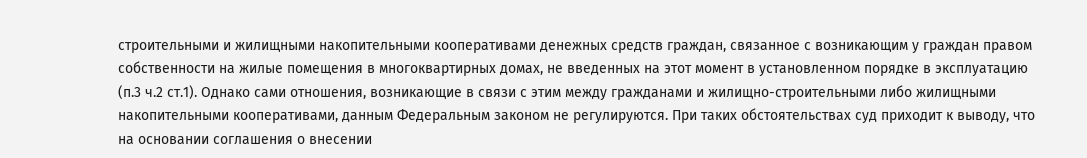строительными и жилищными накопительными кооперативами денежных средств граждан, связанное с возникающим у граждан правом собственности на жилые помещения в многоквартирных домах, не введенных на этот момент в установленном порядке в эксплуатацию (п.3 ч.2 ст.1). Однако сами отношения, возникающие в связи с этим между гражданами и жилищно-строительными либо жилищными накопительными кооперативами, данным Федеральным законом не регулируются. При таких обстоятельствах суд приходит к выводу, что на основании соглашения о внесении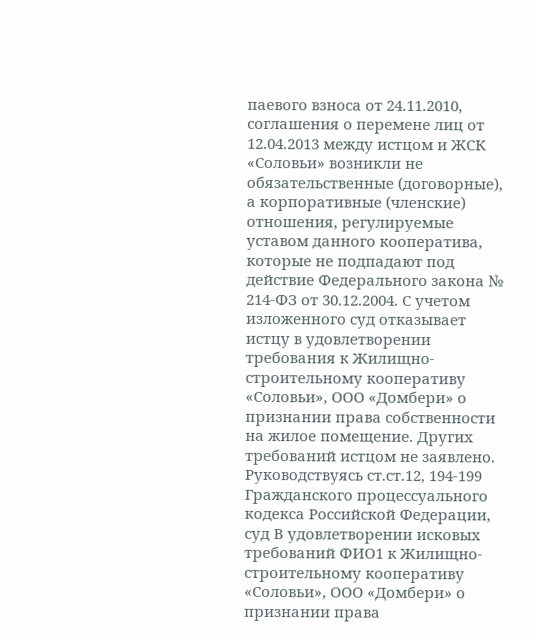паевого взноса от 24.11.2010, соглашения о перемене лиц от 12.04.2013 между истцом и ЖСК «Соловьи» возникли не обязательственные (договорные), а корпоративные (членские) отношения, регулируемые уставом данного кооператива, которые не подпадают под действие Федерального закона № 214-ФЗ от 30.12.2004. С учетом изложенного суд отказывает истцу в удовлетворении требования к Жилищно-строительному кооперативу «Соловьи», ООО «Домбери» о признании права собственности на жилое помещение. Других требований истцом не заявлено. Руководствуясь ст.ст.12, 194-199 Гражданского процессуального кодекса Российской Федерации, суд В удовлетворении исковых требований ФИО1 к Жилищно-строительному кооперативу «Соловьи», ООО «Домбери» о признании права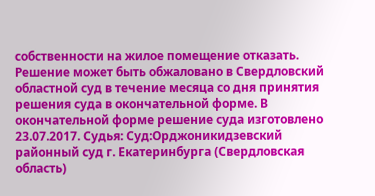собственности на жилое помещение отказать. Решение может быть обжаловано в Свердловский областной суд в течение месяца со дня принятия решения суда в окончательной форме. В окончательной форме решение суда изготовлено 23.07.2017. Судья: Суд:Орджоникидзевский районный суд г. Екатеринбурга (Свердловская область)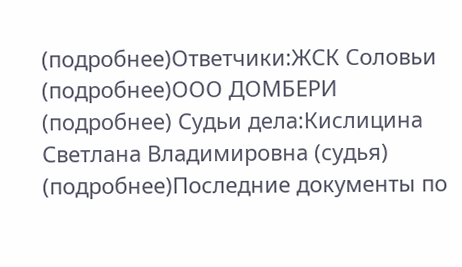(подробнее)Ответчики:ЖСК Соловьи (подробнее)ООО ДОМБЕРИ (подробнее) Судьи дела:Кислицина Светлана Владимировна (судья) (подробнее)Последние документы по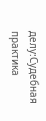делу:Судебная практика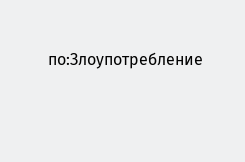по:Злоупотребление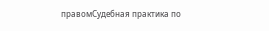правомСудебная практика по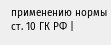применению нормы ст. 10 ГК РФ |